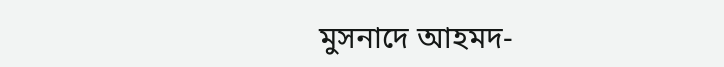মুসনাদে আহমদ-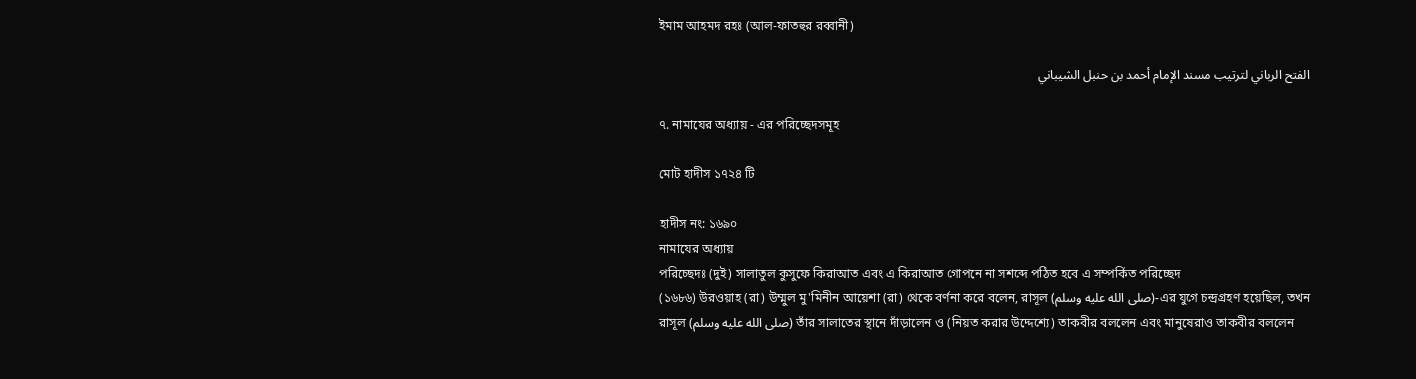ইমাম আহমদ রহঃ (আল-ফাতহুর রব্বানী)

الفتح الرباني لترتيب مسند الإمام أحمد بن حنبل الشيباني

৭. নামাযের অধ্যায় - এর পরিচ্ছেদসমূহ

মোট হাদীস ১৭২৪ টি

হাদীস নং: ১৬৯০
নামাযের অধ্যায়
পরিচ্ছেদঃ (দুই) সালাতুল কুসুফে কিরাআত এবং এ কিরাআত গোপনে না সশব্দে পঠিত হবে এ সম্পর্কিত পরিচ্ছেদ
(১৬৮৬) উরওয়াহ (রা) উম্মুল মু'মিনীন আয়েশা (রা) থেকে বর্ণনা করে বলেন, রাসূল (صلى الله عليه وسلم)-এর যুগে চন্দ্রগ্রহণ হয়েছিল, তখন রাসূল (صلى الله عليه وسلم) তাঁর সালাতের স্থানে দাঁড়ালেন ও (নিয়ত করার উদ্দেশ্যে) তাকবীর বললেন এবং মানুষেরাও তাকবীর বললেন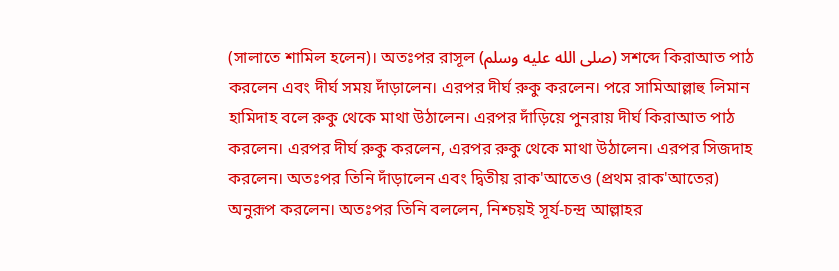(সালাতে শামিল হলেন)। অতঃপর রাসূল (صلى الله عليه وسلم) সশব্দে কিরাআত পাঠ করলেন এবং দীর্ঘ সময় দাঁড়ালেন। এরপর দীর্ঘ রুকু করলেন। পরে সামিআল্লাহু লিমান হামিদাহ বলে রুকু থেকে মাথা উঠালেন। এরপর দাঁড়িয়ে পুনরায় দীর্ঘ কিরাআত পাঠ করলেন। এরপর দীর্ঘ রুকু করলেন, এরপর রুকু থেকে মাথা উঠালেন। এরপর সিজদাহ করলেন। অতঃপর তিনি দাঁড়ালেন এবং দ্বিতীয় রাক'আতেও (প্রথম রাক'আতের) অনুরূপ করলেন। অতঃপর তিনি বললেন, নিশ্চয়ই সূর্য-চন্দ্র আল্লাহর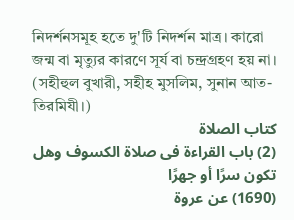নিদর্শনসমূহ হতে দু'টি নিদর্শন মাত্র। কারো জন্ম বা মৃত্যুর কারণে সূর্য বা চন্দ্রগ্রহণ হয় না।
(সহীহুল বুখারী, সহীহ মুসলিম, সুনান আত-তিরমিযী।)
كتاب الصلاة
(2) باب القراءة فى صلاة الكسوف وهل تكون سرًا أو جهرًا
(1690) عن عروة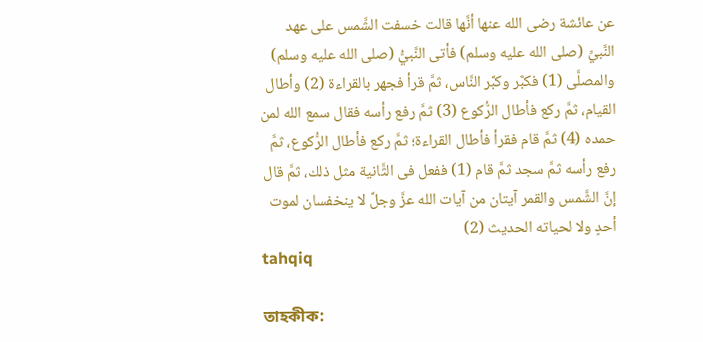عن عائشة رضى الله عنها أنَّها قالت خسفت الشَّمس على عهد النَّبيِّ (صلى الله عليه وسلم) فأتى النَّبيُّ (صلى الله عليه وسلم) والمصلَّى (1) فكبَّر وكبَّر النَّاس، ثمَّ قرأ فجهر بالقراءة (2) وأطال القيام، ثمَّ ركع فأطال الرُّكوع (3) ثمَّ رفع رأسه فقال سمع الله لمن حمده (4) ثمَّ قام فقرأ فأطال القراءة؛ ثمَّ ركع فأطال الرُّكوع، ثمَّ رفع رأسه ثمَّ سجد ثمَّ قام (1) ففعل فى الثَّانية مثل ذلك، ثمَّ قال إنَّ الشَّمس والقمر آيتان من آيات الله عزَّ وجلَّ لا ينخفسان لموت أحدٍ ولا لحياته الحديث (2)
tahqiq

তাহকীক: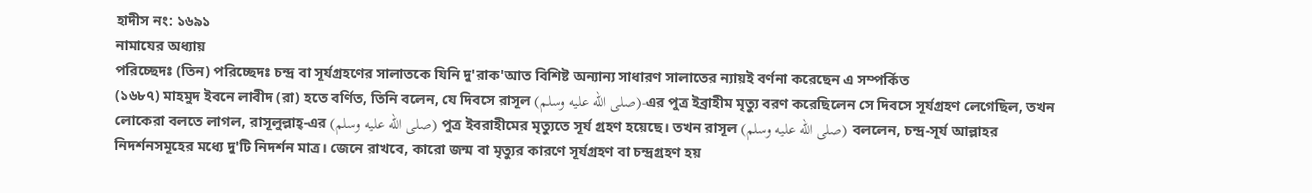হাদীস নং: ১৬৯১
নামাযের অধ্যায়
পরিচ্ছেদঃ (তিন) পরিচ্ছেদঃ চন্দ্র বা সূর্যগ্রহণের সালাতকে যিনি দু'রাক'আত বিশিষ্ট অন্যান্য সাধারণ সালাতের ন্যায়ই বর্ণনা করেছেন এ সম্পর্কিত
(১৬৮৭) মাহমুদ ইবনে লাবীদ (রা) হতে বর্ণিত, তিনি বলেন, যে দিবসে রাসূল (صلى الله عليه وسلم)-এর পুত্র ইব্রাহীম মৃত্যু বরণ করেছিলেন সে দিবসে সূর্যগ্রহণ লেগেছিল, তখন লোকেরা বলতে লাগল, রাসূলুল্লাহ্-এর (صلى الله عليه وسلم) পুত্র ইবরাহীমের মৃত্যুতে সূর্য গ্রহণ হয়েছে। তখন রাসূল (صلى الله عليه وسلم) বললেন, চন্দ্র-সূর্য আল্লাহর নিদর্শনসমূহের মধ্যে দু'টি নিদর্শন মাত্র। জেনে রাখবে, কারো জন্ম বা মৃত্যুর কারণে সূর্যগ্রহণ বা চন্দ্রগ্রহণ হয়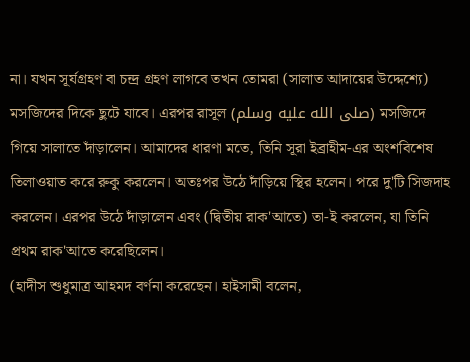না। যখন সূর্যগ্রহণ বা চন্দ্র গ্রহণ লাগবে তখন তোমরা (সালাত আদায়ের উদ্দেশ্যে) মসজিদের দিকে ছুটে যাবে। এরপর রাসূল (صلى الله عليه وسلم) মসজিদে গিয়ে সালাতে দাঁড়ালেন। আমাদের ধারণা মতে, তিনি সূরা ইব্রাহীম-এর অংশবিশেষ তিলাওয়াত করে রুকু করলেন। অতঃপর উঠে দাঁড়িয়ে স্থির হলেন। পরে দু'টি সিজদাহ করলেন। এরপর উঠে দাঁড়ালেন এবং (দ্বিতীয় রাক'আতে) তা-ই করলেন, যা তিনি প্রথম রাক'আতে করেছিলেন।
(হাদীস শুধুমাত্র আহমদ বর্ণনা করেছেন। হাইসামী বলেন,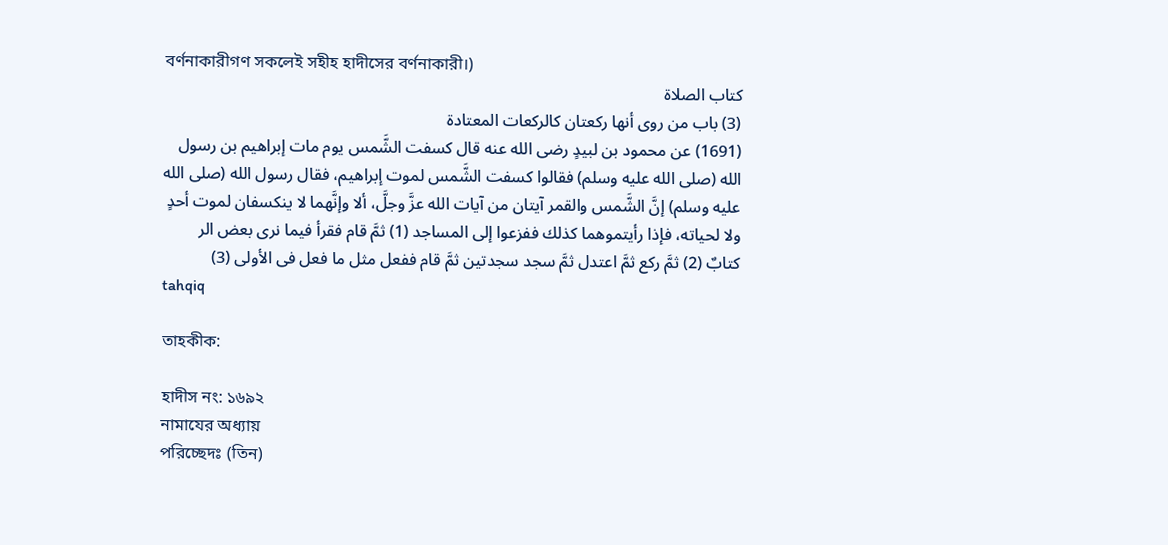বর্ণনাকারীগণ সকলেই সহীহ হাদীসের বর্ণনাকারী।)
كتاب الصلاة
(3) باب من روى أنها ركعتان كالركعات المعتادة
(1691) عن محمود بن لبيدٍ رضى الله عنه قال كسفت الشَّمس يوم مات إبراهيم بن رسول الله (صلى الله عليه وسلم) فقالوا كسفت الشَّمس لموت إبراهيم، فقال رسول الله (صلى الله عليه وسلم) إنَّ الشَّمس والقمر آيتان من آيات الله عزَّ وجلَّ، ألا وإنَّهما لا ينكسفان لموت أحدٍ ولا لحياته، فإذا رأيتموهما كذلك ففزعوا إلى المساجد (1) ثمَّ قام فقرأ فيما نرى بعض الر كتابٌ (2) ثمَّ ركع ثمَّ اعتدل ثمَّ سجد سجدتين ثمَّ قام ففعل مثل ما فعل فى الأولى (3)
tahqiq

তাহকীক:

হাদীস নং: ১৬৯২
নামাযের অধ্যায়
পরিচ্ছেদঃ (তিন)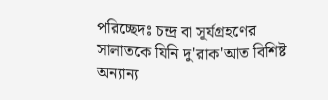পরিচ্ছেদঃ চন্দ্র বা সূর্যগ্রহণের সালাতকে যিনি দু'রাক'আত বিশিষ্ট অন্যান্য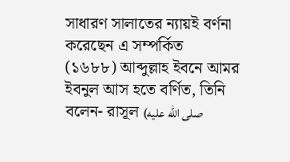সাধারণ সালাতের ন্যায়ই বর্ণনা করেছেন এ সম্পর্কিত
(১৬৮৮) আব্দুল্লাহ ইবনে আমর ইবনুল আস হতে বর্ণিত, তিনি বলেন- রাসূল (صلى الله عليه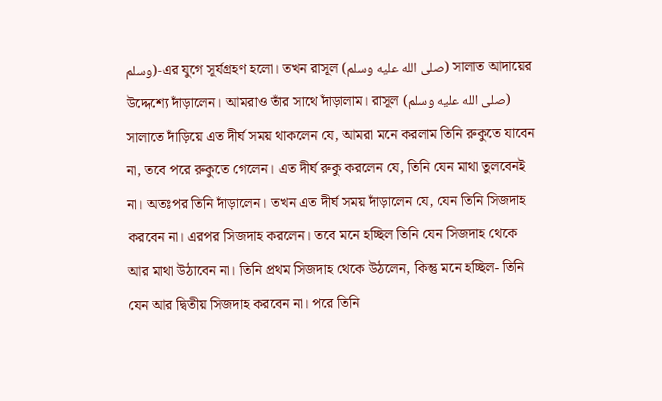وسلم)-এর যুগে সূর্যগ্রহণ হলো। তখন রাসূল (صلى الله عليه وسلم) সালাত আদায়ের উদ্দেশ্যে দাঁড়ালেন। আমরাও তাঁর সাথে দাঁড়ালাম। রাসূল (صلى الله عليه وسلم) সালাতে দাঁড়িয়ে এত দীর্ঘ সময় থাকলেন যে, আমরা মনে করলাম তিনি রুকুতে যাবেন না, তবে পরে রুকুতে গেলেন। এত দীর্ঘ রুকু করলেন যে, তিনি যেন মাথা তুলবেনই না। অতঃপর তিনি দাঁড়ালেন। তখন এত দীর্ঘ সময় দাঁড়ালেন যে, যেন তিনি সিজদাহ করবেন না। এরপর সিজদাহ করলেন। তবে মনে হচ্ছিল তিনি যেন সিজদাহ থেকে আর মাথা উঠাবেন না। তিনি প্রথম সিজদাহ থেকে উঠলেন, কিন্তু মনে হচ্ছিল- তিনি যেন আর দ্বিতীয় সিজদাহ করবেন না। পরে তিনি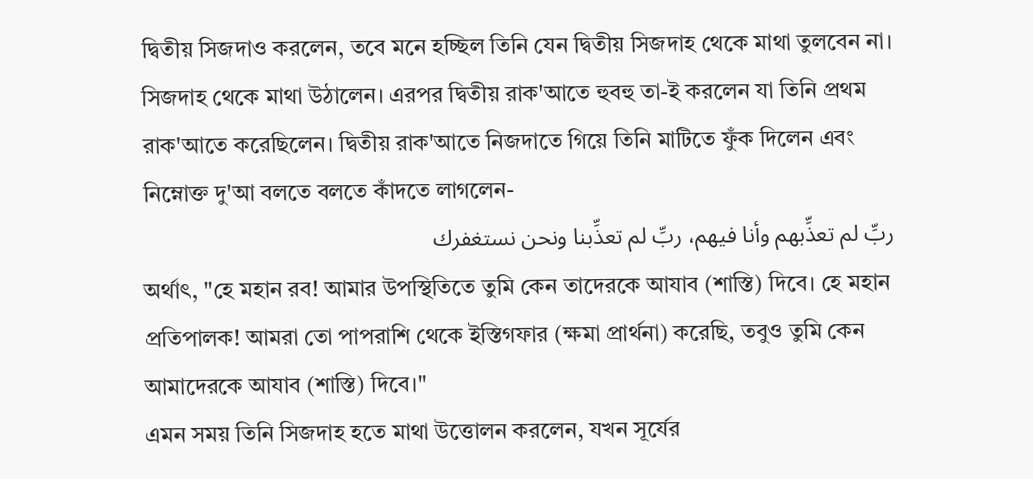দ্বিতীয় সিজদাও করলেন, তবে মনে হচ্ছিল তিনি যেন দ্বিতীয় সিজদাহ থেকে মাথা তুলবেন না। সিজদাহ থেকে মাথা উঠালেন। এরপর দ্বিতীয় রাক'আতে হুবহু তা-ই করলেন যা তিনি প্রথম রাক'আতে করেছিলেন। দ্বিতীয় রাক'আতে নিজদাতে গিয়ে তিনি মাটিতে ফুঁক দিলেন এবং নিম্নোক্ত দু'আ বলতে বলতে কাঁদতে লাগলেন-
ربِّ لم تعذِّبهم وأنا فيهم، ربِّ لم تعذِّبنا ونحن نستغفرك
অর্থাৎ, "হে মহান রব! আমার উপস্থিতিতে তুমি কেন তাদেরকে আযাব (শাস্তি) দিবে। হে মহান প্রতিপালক! আমরা তো পাপরাশি থেকে ইস্তিগফার (ক্ষমা প্রার্থনা) করেছি, তবুও তুমি কেন আমাদেরকে আযাব (শাস্তি) দিবে।"
এমন সময় তিনি সিজদাহ হতে মাথা উত্তোলন করলেন, যখন সূর্যের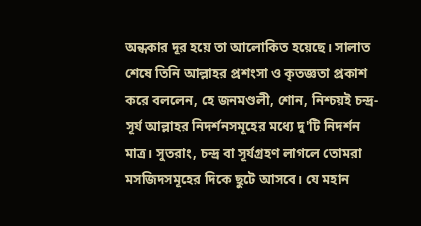অন্ধকার দূর হয়ে তা আলোকিত হয়েছে। সালাত শেষে তিনি আল্লাহর প্রশংসা ও কৃতজ্ঞতা প্রকাশ করে বললেন, হে জনমণ্ডলী, শোন, নিশ্চয়ই চন্দ্র-সূর্য আল্লাহর নিদর্শনসমূহের মধ্যে দু'টি নিদর্শন মাত্র। সুতরাং, চন্দ্র বা সূর্যগ্রহণ লাগলে তোমরা মসজিদসমূহের দিকে ছুটে আসবে। যে মহান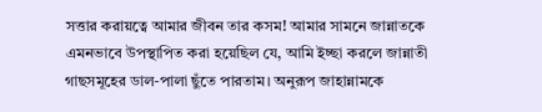সত্তার করায়ত্বে আমার জীবন তার কসম! আমার সামনে জান্নাতকে এমনভাবে উপস্থাপিত করা হয়েছিল যে, আমি ইচ্ছা করলে জান্নাতী গাছসমূহের ডাল-পালা ছুঁতে পারতাম। অনুরূপ জাহান্নামকে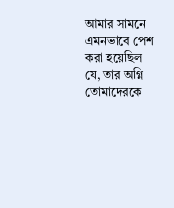আমার সামনে এমনভাবে পেশ করা হয়েছিল যে, তার অগ্নি তোমাদেরকে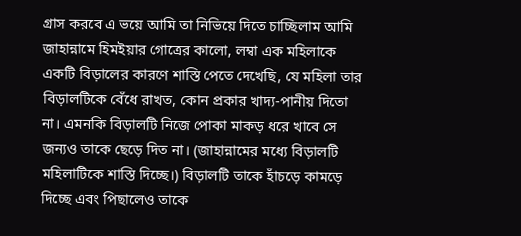গ্রাস করবে এ ভয়ে আমি তা নিভিয়ে দিতে চাচ্ছিলাম আমি জাহান্নামে হিমইয়ার গোত্রের কালো, লম্বা এক মহিলাকে একটি বিড়ালের কারণে শাস্তি পেতে দেখেছি, যে মহিলা তার বিড়ালটিকে বেঁধে রাখত, কোন প্রকার খাদ্য-পানীয় দিতো না। এমনকি বিড়ালটি নিজে পোকা মাকড় ধরে খাবে সে জন্যও তাকে ছেড়ে দিত না। (জাহান্নামের মধ্যে বিড়ালটি মহিলাটিকে শাস্তি দিচ্ছে।) বিড়ালটি তাকে হাঁচড়ে কামড়ে দিচ্ছে এবং পিছালেও তাকে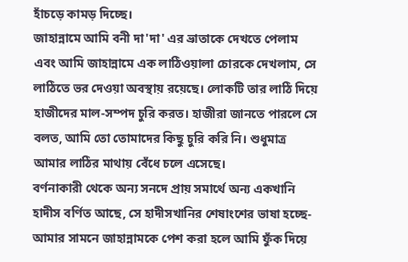হাঁচড়ে কামড় দিচ্ছে।
জাহান্নামে আমি বনী দা'দা' এর ভ্রাতাকে দেখতে পেলাম এবং আমি জাহান্নামে এক লাঠিওয়ালা চোরকে দেখলাম, সে লাঠিতে ভর দেওয়া অবস্থায় রয়েছে। লোকটি তার লাঠি দিয়ে হাজীদের মাল-সম্পদ চুরি করত। হাজীরা জানতে পারলে সে বলত, আমি তো তোমাদের কিছু চুরি করি নি। শুধুমাত্র আমার লাঠির মাথায় বেঁধে চলে এসেছে।
বর্ণনাকারী থেকে অন্য সনদে প্রায় সমার্থে অন্য একখানি হাদীস বর্ণিত আছে, সে হাদীসখানির শেষাংশের ভাষা হচ্ছে- আমার সামনে জাহান্নামকে পেশ করা হলে আমি ফুঁক দিয়ে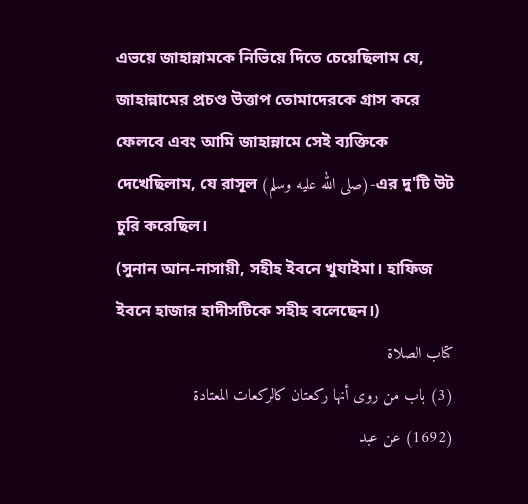এভয়ে জাহান্নামকে নিভিয়ে দিতে চেয়েছিলাম যে, জাহান্নামের প্রচণ্ড উত্তাপ তোমাদেরকে গ্রাস করে ফেলবে এবং আমি জাহান্নামে সেই ব্যক্তিকে দেখেছিলাম, যে রাসূল (صلى الله عليه وسلم)-এর দু'টি উট চুরি করেছিল।
(সুনান আন-নাসায়ী, সহীহ ইবনে খুযাইমা। হাফিজ ইবনে হাজার হাদীসটিকে সহীহ বলেছেন।)
كتاب الصلاة
(3) باب من روى أنها ركعتان كالركعات المعتادة
(1692) عن عبد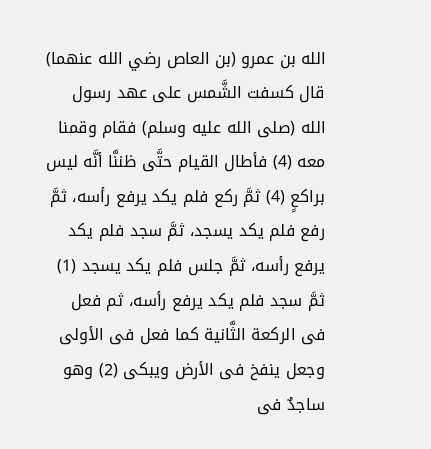الله بن عمرو (بن العاص رضي الله عنهما) قال كسفت الشَّمس على عهد رسول الله (صلى الله عليه وسلم) فقام وقمنا معه (4) فأطال القيام حتَّى ظننَّا أنَّه ليس براكعٍ (4) ثمَّ ركع فلم يكد يرفع رأسه، ثمَّ رفع فلم يكد يسجد، ثمَّ سجد فلم يكد يرفع رأسه، ثمَّ جلس فلم يكد يسجد (1) ثمَّ سجد فلم يكد يرفع رأسه، ثم فعل فى الركعة الثَّانية كما فعل فى الأولى وجعل ينفخ فى الأرض ويبكى (2) وهو ساجدٌ فى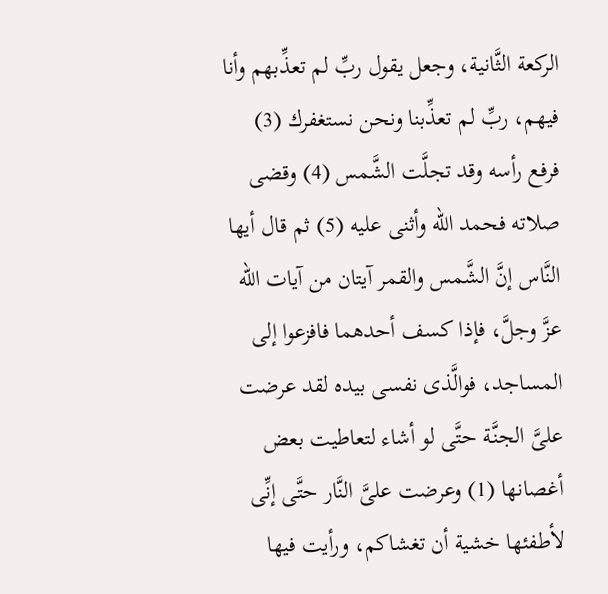الركعة الثَّانية، وجعل يقول ربِّ لم تعذِّبهم وأنا فيهم، ربِّ لم تعذِّبنا ونحن نستغفرك (3) فرفع رأسه وقد تجلَّت الشَّمس (4) وقضى صلاته فحمد الله وأثنى عليه (5) ثم قال أيها النَّاس إنَّ الشَّمس والقمر آيتان من آيات الله عزَّ وجلَّ، فإذا كسف أحدهما فافزعوا إلى المساجد، فوالَّذى نفسى بيده لقد عرضت علىَّ الجنَّة حتَّى لو أشاء لتعاطيت بعض أغصانها (1) وعرضت علىَّ النَّار حتَّى إنِّى لأطفئها خشية أن تغشاكم، ورأيت فيها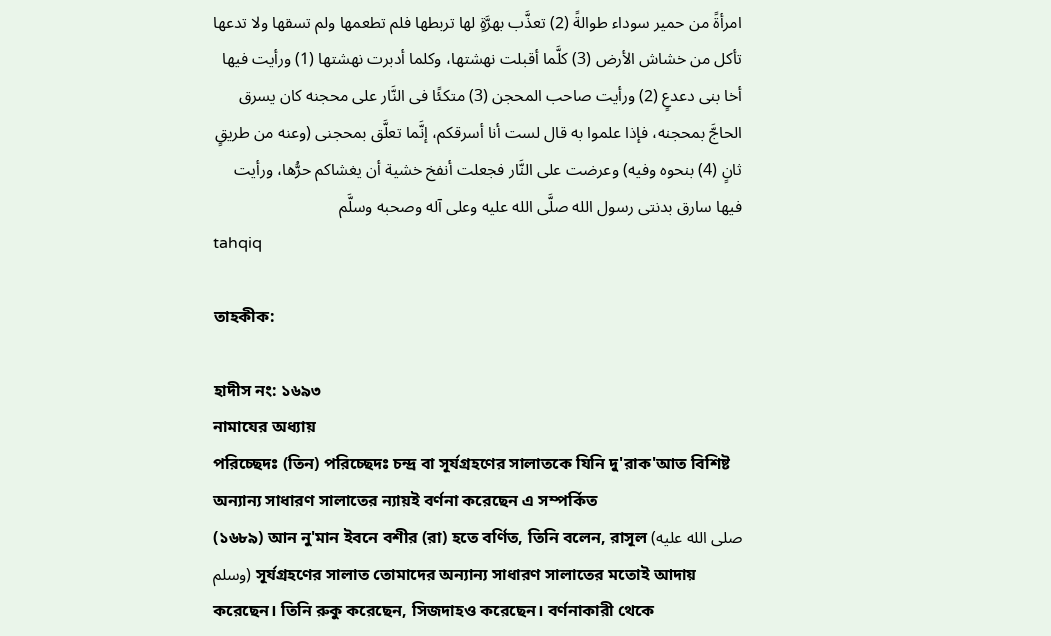امرأةً من حمير سوداء طوالةً (2) تعذَّب بهرَّةٍ لها تربطها فلم تطعمها ولم تسقها ولا تدعها تأكل من خشاش الأرض (3) كلَّما أقبلت نهشتها، وكلما أدبرت نهشتها (1) ورأيت فيها أخا بنى دعدعٍ (2) ورأيت صاحب المحجن (3) متكئًا فى النَّار على محجنه كان يسرق الحاجَّ بمحجنه، فإذا علموا به قال لست أنا أسرقكم، إنَّما تعلَّق بمحجنى (وعنه من طريقٍ ثانٍ (4) بنحوه وفيه) وعرضت على النَّار فجعلت أنفخ خشية أن يغشاكم حرُّها، ورأيت فيها سارق بدنتى رسول الله صلَّى الله عليه وعلى آله وصحبه وسلَّم
tahqiq

তাহকীক:

হাদীস নং: ১৬৯৩
নামাযের অধ্যায়
পরিচ্ছেদঃ (তিন) পরিচ্ছেদঃ চন্দ্র বা সূর্যগ্রহণের সালাতকে যিনি দু'রাক'আত বিশিষ্ট অন্যান্য সাধারণ সালাতের ন্যায়ই বর্ণনা করেছেন এ সম্পর্কিত
(১৬৮৯) আন নু'মান ইবনে বশীর (রা) হতে বর্ণিত, তিনি বলেন, রাসূল (صلى الله عليه وسلم) সূর্যগ্রহণের সালাত তোমাদের অন্যান্য সাধারণ সালাতের মতোই আদায় করেছেন। তিনি রুকু করেছেন, সিজদাহও করেছেন। বর্ণনাকারী থেকে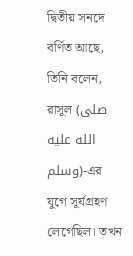দ্বিতীয় সনদে বর্ণিত আছে, তিনি বলেন, রাসূল (صلى الله عليه وسلم)-এর যুগে সূর্যগ্রহণ লেগেছিল। তখন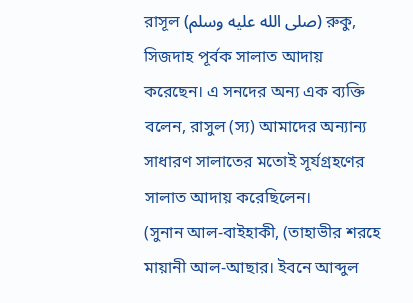রাসূল (صلى الله عليه وسلم) রুকু, সিজদাহ পূর্বক সালাত আদায় করেছেন। এ সনদের অন্য এক ব্যক্তি বলেন, রাসুল (স্য) আমাদের অন্যান্য সাধারণ সালাতের মতোই সূর্যগ্রহণের সালাত আদায় করেছিলেন।
(সুনান আল-বাইহাকী, (তাহাভীর শরহে মায়ানী আল-আছার। ইবনে আব্দুল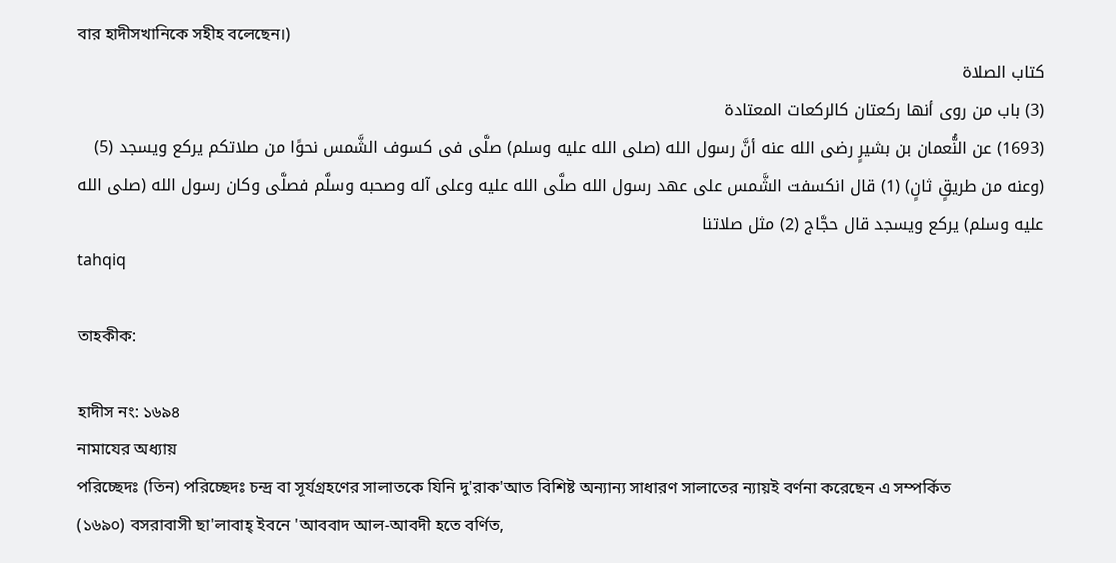বার হাদীসখানিকে সহীহ বলেছেন।)
كتاب الصلاة
(3) باب من روى أنها ركعتان كالركعات المعتادة
(1693) عن النُّعمان بن بشيرٍ رضى الله عنه أنَّ رسول الله (صلى الله عليه وسلم) صلَّى فى كسوف الشَّمس نحوًا من صلاتكم يركع ويسجد (5) (وعنه من طريقٍ ثانٍ) (1) قال انكسفت الشَّمس على عهد رسول الله صلَّى الله عليه وعلى آله وصحبه وسلَّم فصلَّى وكان رسول الله (صلى الله عليه وسلم) يركع ويسجد قال حجَّاج (2) مثل صلاتنا
tahqiq

তাহকীক:

হাদীস নং: ১৬৯৪
নামাযের অধ্যায়
পরিচ্ছেদঃ (তিন) পরিচ্ছেদঃ চন্দ্র বা সূর্যগ্রহণের সালাতকে যিনি দু'রাক'আত বিশিষ্ট অন্যান্য সাধারণ সালাতের ন্যায়ই বর্ণনা করেছেন এ সম্পর্কিত
(১৬৯০) বসরাবাসী ছা'লাবাহ্ ইবনে 'আববাদ আল-আবদী হতে বর্ণিত,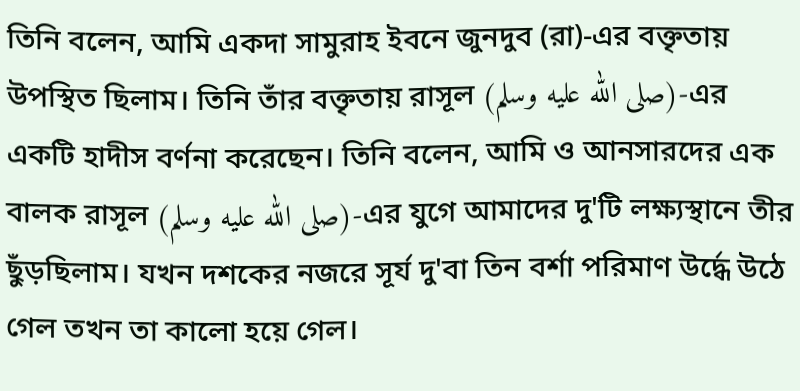তিনি বলেন, আমি একদা সামুরাহ ইবনে জুনদুব (রা)-এর বক্তৃতায় উপস্থিত ছিলাম। তিনি তাঁর বক্তৃতায় রাসূল (صلى الله عليه وسلم)-এর একটি হাদীস বর্ণনা করেছেন। তিনি বলেন, আমি ও আনসারদের এক বালক রাসূল (صلى الله عليه وسلم)-এর যুগে আমাদের দু'টি লক্ষ্যস্থানে তীর ছুঁড়ছিলাম। যখন দশকের নজরে সূর্য দু'বা তিন বর্শা পরিমাণ উর্দ্ধে উঠে গেল তখন তা কালো হয়ে গেল।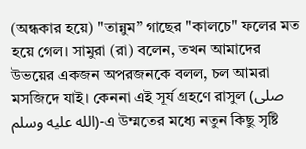(অন্ধকার হয়ে) "তান্নুম” গাছের "কালচে" ফলের মত হয়ে গেল। সামুরা (রা) বলেন, তখন আমাদের উভয়ের একজন অপরজনকে বলল, চল আমরা মসজিদে যাই। কেননা এই সূর্য গ্রহণে রাসুল (صلى الله عليه وسلم)-এ উম্মতের মধ্যে নতুন কিছু সৃষ্টি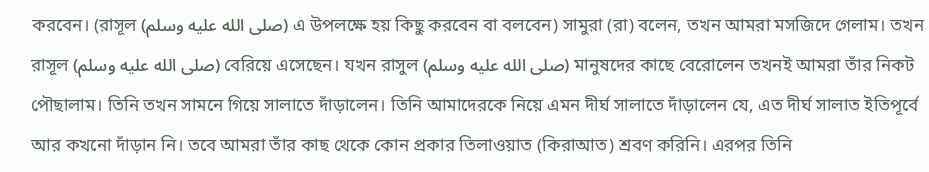করবেন। (রাসূল (صلى الله عليه وسلم) এ উপলক্ষে হয় কিছু করবেন বা বলবেন) সামুরা (রা) বলেন, তখন আমরা মসজিদে গেলাম। তখন রাসূল (صلى الله عليه وسلم) বেরিয়ে এসেছেন। যখন রাসুল (صلى الله عليه وسلم) মানুষদের কাছে বেরোলেন তখনই আমরা তাঁর নিকট পৌছালাম। তিনি তখন সামনে গিয়ে সালাতে দাঁড়ালেন। তিনি আমাদেরকে নিয়ে এমন দীর্ঘ সালাতে দাঁড়ালেন যে, এত দীর্ঘ সালাত ইতিপূর্বে আর কখনো দাঁড়ান নি। তবে আমরা তাঁর কাছ থেকে কোন প্রকার তিলাওয়াত (কিরাআত) শ্রবণ করিনি। এরপর তিনি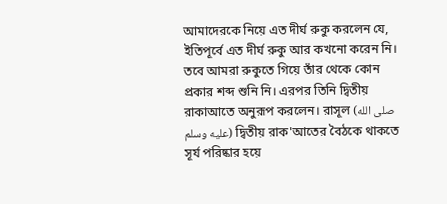আমাদেরকে নিয়ে এত দীর্ঘ রুকু করলেন যে, ইতিপূর্বে এত দীর্ঘ রুকু আর কখনো করেন নি। তবে আমরা রুকুতে গিয়ে তাঁর থেকে কোন প্রকার শব্দ শুনি নি। এরপর তিনি দ্বিতীয় রাকাআতে অনুরূপ করলেন। রাসূল (صلى الله عليه وسلم) দ্বিতীয় রাক'আতের বৈঠকে থাকতে সূর্য পরিষ্কার হয়ে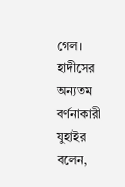গেল।
হাদীসের অন্যতম বর্ণনাকারী যুহাইর বলেন,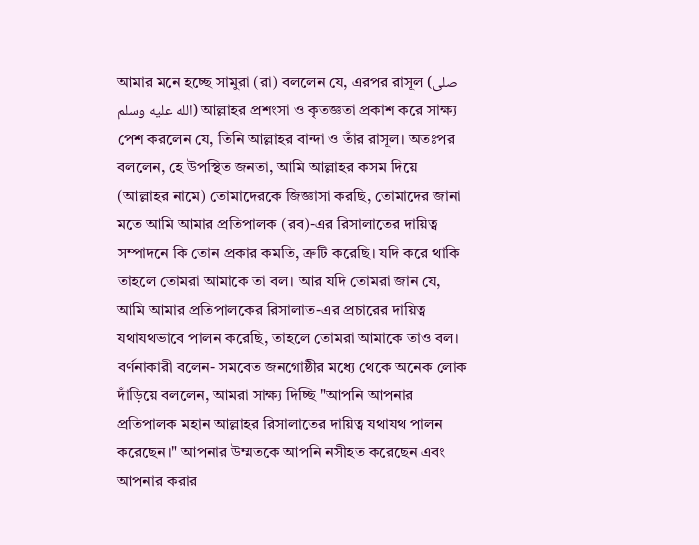আমার মনে হচ্ছে সামুরা (রা) বললেন যে, এরপর রাসূল (صلى الله عليه وسلم) আল্লাহর প্রশংসা ও কৃতজ্ঞতা প্রকাশ করে সাক্ষ্য পেশ করলেন যে, তিনি আল্লাহর বান্দা ও তাঁর রাসূল। অতঃপর বললেন, হে উপস্থিত জনতা, আমি আল্লাহর কসম দিয়ে (আল্লাহর নামে) তোমাদেরকে জিজ্ঞাসা করছি, তোমাদের জানা মতে আমি আমার প্রতিপালক (রব)-এর রিসালাতের দায়িত্ব সম্পাদনে কি তোন প্রকার কমতি, ত্রুটি করেছি। যদি করে থাকি তাহলে তোমরা আমাকে তা বল। আর যদি তোমরা জান যে, আমি আমার প্রতিপালকের রিসালাত-এর প্রচারের দায়িত্ব যথাযথভাবে পালন করেছি, তাহলে তোমরা আমাকে তাও বল। বর্ণনাকারী বলেন- সমবেত জনগোষ্ঠীর মধ্যে থেকে অনেক লোক দাঁড়িয়ে বললেন, আমরা সাক্ষ্য দিচ্ছি "আপনি আপনার প্রতিপালক মহান আল্লাহর রিসালাতের দায়িত্ব যথাযথ পালন করেছেন।" আপনার উম্মতকে আপনি নসীহত করেছেন এবং আপনার করার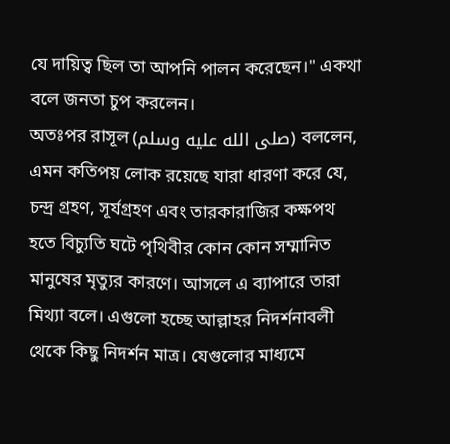যে দায়িত্ব ছিল তা আপনি পালন করেছেন।" একথা বলে জনতা চুপ করলেন।
অতঃপর রাসূল (صلى الله عليه وسلم) বললেন, এমন কতিপয় লোক রয়েছে যারা ধারণা করে যে, চন্দ্র গ্রহণ, সূর্যগ্রহণ এবং তারকারাজির কক্ষপথ হতে বিচ্যুতি ঘটে পৃথিবীর কোন কোন সম্মানিত মানুষের মৃত্যুর কারণে। আসলে এ ব্যাপারে তারা মিথ্যা বলে। এগুলো হচ্ছে আল্লাহর নিদর্শনাবলী থেকে কিছু নিদর্শন মাত্র। যেগুলোর মাধ্যমে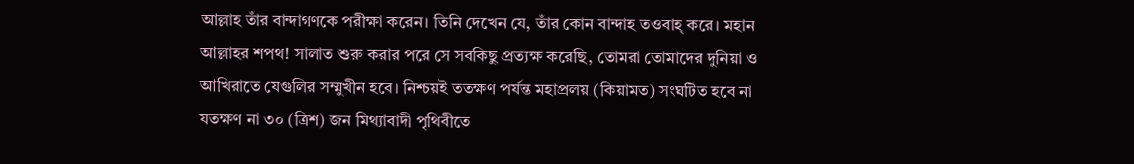আল্লাহ তাঁর বান্দাগণকে পরীক্ষা করেন। তিনি দেখেন যে, তাঁর কোন বান্দাহ তওবাহ্ করে। মহান আল্লাহর শপথ! সালাত শুরু করার পরে সে সবকিছু প্রত্যক্ষ করেছি, তোমরা তোমাদের দুনিয়া ও আখিরাতে যেগুলির সম্মুখীন হবে। নিশ্চয়ই ততক্ষণ পর্যন্ত মহাপ্রলয় (কিয়ামত) সংঘটিত হবে না যতক্ষণ না ৩০ (ত্রিশ) জন মিথ্যাবাদী পৃথিবীতে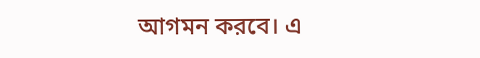আগমন করবে। এ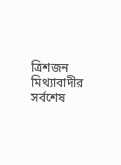ত্রিশজন মিথ্যাবাদীর সর্বশেষ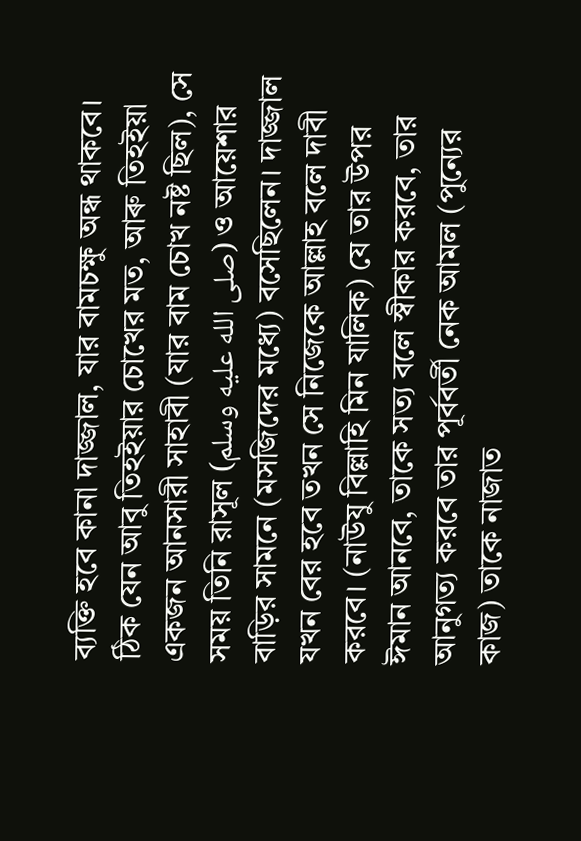ব্যক্তি হবে কানা দাজ্জাল, যার বামচক্ষু অন্ধ থাকবে। ঠিক যেন আবু তিহইয়ার চোখের মত, আৰু তিহইয়া একজন আনসারী সাহাবী (যার বাম চোখ নষ্ট ছিল), সে সময় তিনি রাসূল (صلى الله عليه وسلم) ও আয়েশার বাড়ির সামনে (মসজিদের মধ্যে) বসেছিলেন। দাজ্জাল যখন বের হবে তখন সে নিজেকে আল্লাহ বলে দাবী করবে। (নাউযু বিল্লাহি মিন যালিক) যে তার উপর ঈমান আনবে, তাকে সত্য বলে স্বীকার করবে, তার আনুগত্য করবে তার পূর্ববর্তী নেক আমল (পুন্যের কাজ) তাকে নাজাত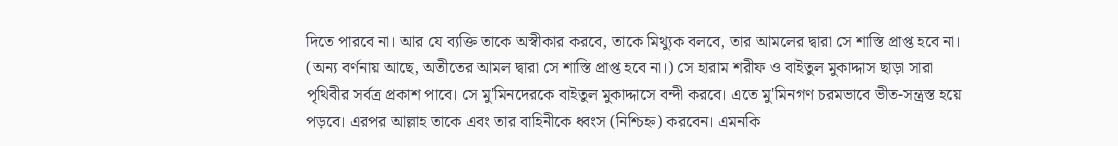দিতে পারবে না। আর যে ব্যক্তি তাকে অস্বীকার করবে, তাকে মিথ্যুক বলবে, তার আমলের দ্বারা সে শাস্তি প্রাপ্ত হবে না। (অন্য বর্ণনায় আছে, অতীতের আমল দ্বারা সে শাস্তি প্রাপ্ত হবে না।) সে হারাম শরীফ ও বাইতুল মুকাদ্দাস ছাড়া সারা পৃথিবীর সর্বত্র প্রকাশ পাবে। সে মু'মিনদেরকে বাইতুল মুকাদ্দাসে বন্দী করবে। এতে মু'মিনগণ চরমভাবে ভীত-সন্ত্রস্ত হয়ে পড়বে। এরপর আল্লাহ তাকে এবং তার বাহিনীকে ধ্বংস (নিশ্চিহ্ন) করবেন। এমনকি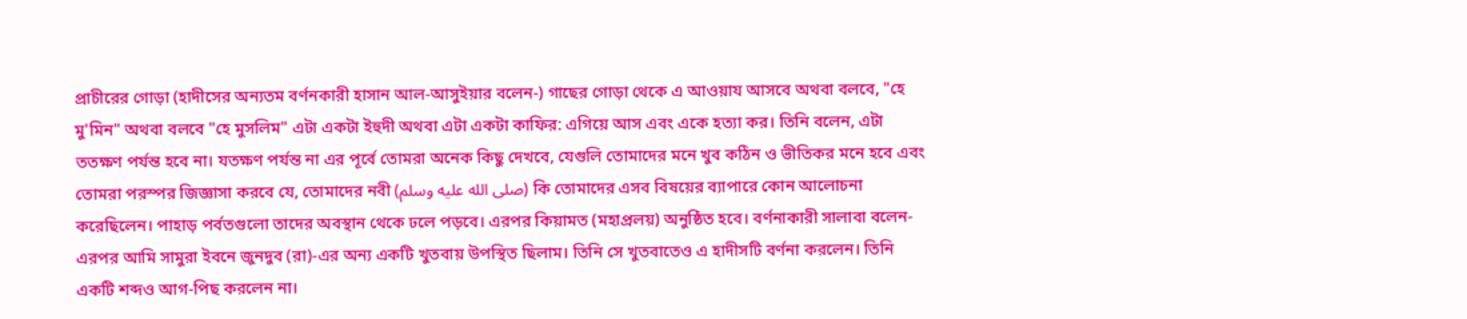প্রাচীরের গোড়া (হাদীসের অন্যতম বর্ণনকারী হাসান আল-আসুইয়ার বলেন-) গাছের গোড়া থেকে এ আওয়ায আসবে অথবা বলবে, "হে মু'মিন" অথবা বলবে "হে মুসলিম" এটা একটা ইহুদী অথবা এটা একটা কাফির: এগিয়ে আস এবং একে হত্যা কর। তিনি বলেন, এটা ততক্ষণ পর্যন্ত হবে না। যতক্ষণ পর্যন্ত না এর পূর্বে তোমরা অনেক কিছু দেখবে, যেগুলি তোমাদের মনে খুব কঠিন ও ভীতিকর মনে হবে এবং তোমরা পরস্পর জিজ্ঞাসা করবে যে, তোমাদের নবী (صلى الله عليه وسلم) কি তোমাদের এসব বিষয়ের ব্যাপারে কোন আলোচনা করেছিলেন। পাহাড় পর্বতগুলো তাদের অবস্থান থেকে ঢলে পড়বে। এরপর কিয়ামত (মহাপ্রলয়) অনুষ্ঠিত হবে। বর্ণনাকারী সালাবা বলেন- এরপর আমি সামুরা ইবনে জুনদুব (রা)-এর অন্য একটি খুতবায় উপস্থিত ছিলাম। তিনি সে খুতবাতেও এ হাদীসটি বর্ণনা করলেন। তিনি একটি শব্দও আগ-পিছ করলেন না।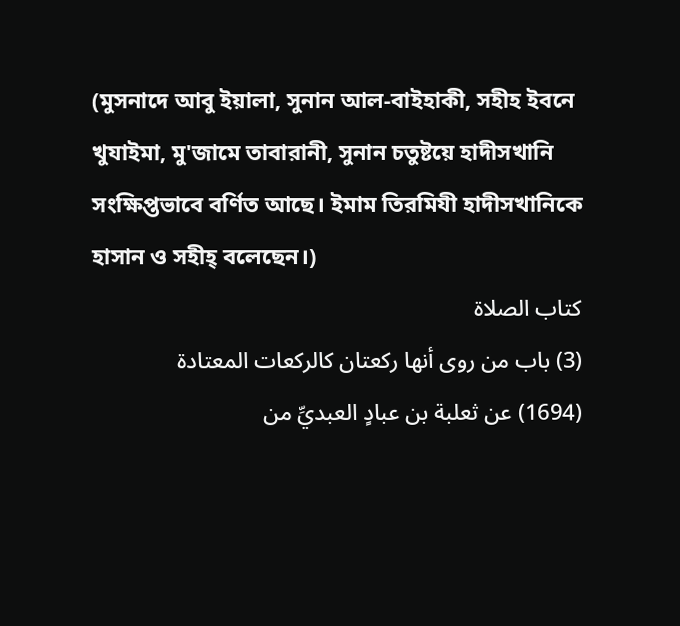(মুসনাদে আবু ইয়ালা, সুনান আল-বাইহাকী, সহীহ ইবনে খুযাইমা, মু'জামে তাবারানী, সুনান চতুষ্টয়ে হাদীসখানি সংক্ষিপ্তভাবে বর্ণিত আছে। ইমাম তিরমিযী হাদীসখানিকে হাসান ও সহীহ্ বলেছেন।)
كتاب الصلاة
(3) باب من روى أنها ركعتان كالركعات المعتادة
(1694) عن ثعلبة بن عبادٍ العبديِّ من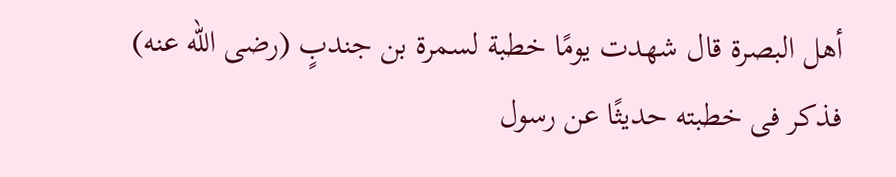أهل البصرة قال شهدت يومًا خطبة لسمرة بن جندبٍ (رضى الله عنه) فذكر فى خطبته حديثًا عن رسول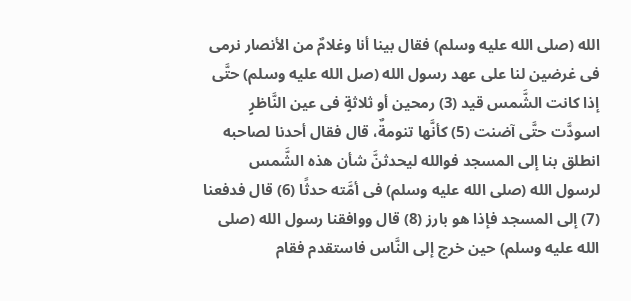الله (صلى الله عليه وسلم) فقال بينا أنا وغلامٌ من الأنصار نرمى فى غرضين لنا على عهد رسول الله (صل الله عليه وسلم) حتَّى إذا كانت الشَّمس قيد (3) رمحين أو ثلاثةٍ فى عين النَّاظرٍ اسودَّت حتَّى آضنت (5) كأنَّها تنومةٌ، قال فقال أحدنا لصاحبه انطلق بنا إلى المسجد فوالله ليحدثنَّ شأن هذه الشَّمس لرسول الله (صلى الله عليه وسلم) فى أمَّته حدثًا (6) قال فدفعنا (7) إلى المسجد فإذا هو بارز (8) قال ووافقنا رسول الله (صلى الله عليه وسلم) حين خرج إلى النَّاس فاستقدم فقام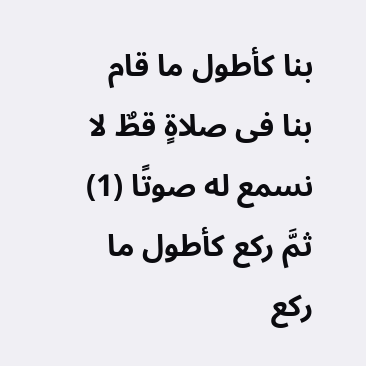بنا كأطول ما قام بنا فى صلاةٍ قطٌ لا نسمع له صوتًا (1) ثمَّ ركع كأطول ما ركع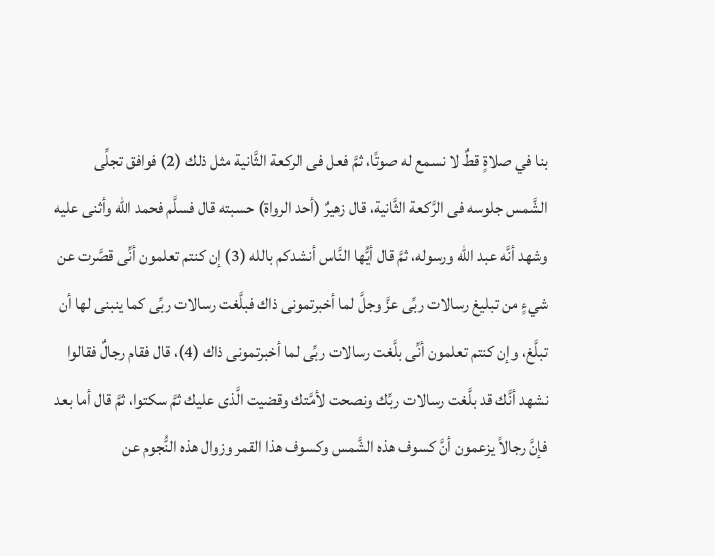بنا في صلاةٍ قطٌ لا نسمع له صوتًا، ثمَّ فعل فى الركعة الثَّانية مثل ذلك (2) فوافق تجلِّى الشَّمس جلوسه فى الرَّكعة الثَّانية، قال زهيرٌ (أحد الرواة) حسبته قال فسلَّم فحمد الله وأثنى عليه وشهد أنَّه عبد الله ورسوله، ثمَّ قال أيُّها النَّاس أنشدكم بالله (3) إن كنتم تعلمون أنِّى قصَّرت عن شيءٍ من تبليغ رسالات ربِّى عزَّ وجلَّ لما أخبرتمونى ذاك فبلَّغت رسالات ربِّى كما ينبنى لها أن تبلَّغ، وإن كنتم تعلمون أنِّى بلَّغت رسالات ربِّى لما أخبرتمونى ذاك (4)، قال فقام رجالٌ فقالوا نشهد أنَّك قد بلَّغت رسالات ربِّك ونصحت لأمَّتك وقضيت الَّذى عليك ثمَّ سكتوا، ثمَّ قال أما بعد فإنَّ رجالاً يزعمون أنَّ كسوف هذه الشَّمس وكسوف هذا القمر وزوال هذه النُّجوم عن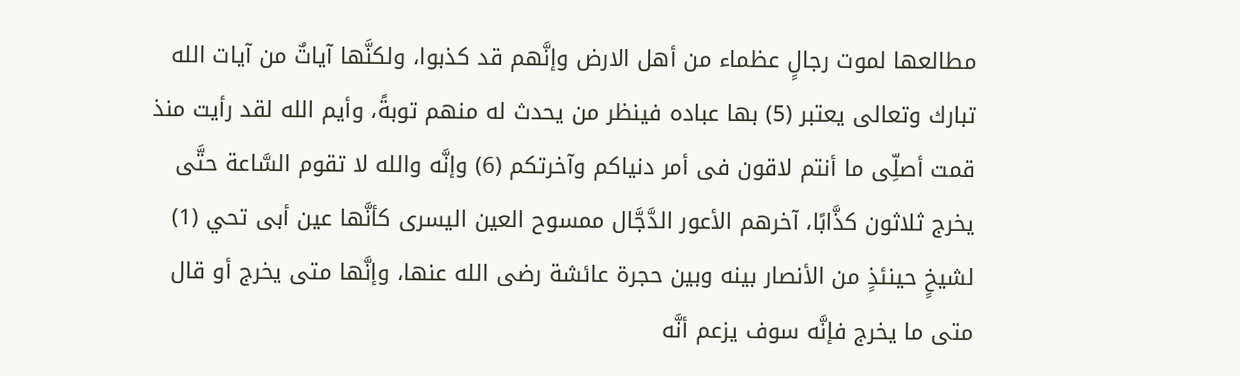مطالعها لموت رجالٍ عظماء من أهل الارض وإنَّهم قد كذبوا، ولكنَّها آياتٌ من آيات الله تبارك وتعالى يعتبر (5) بها عباده فينظر من يحدث له منهم توبةً، وأيم الله لقد رأيت منذ قمت أصلِّى ما أنتم لاقون فى أمر دنياكم وآخرتكم (6) وإنَّه والله لا تقوم السَّاعة حتَّى يخرج ثلاثون كذَّابًا، آخرهم الأعور الدَّجَّال ممسوح العين اليسرى كأنَّها عين أبى تحي (1) لشيخٍ حينئذٍ من الأنصار بينه وبين حجرة عائشة رضى الله عنها، وإنَّها متى يخرج أو قال متى ما يخرج فإنَّه سوف يزعم أنَّه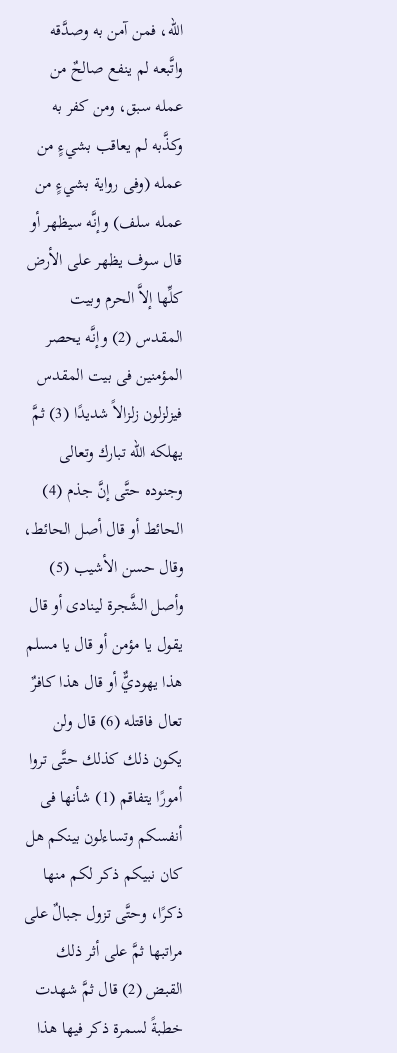الله، فمن آمن به وصدَّقه واتَّبعه لم ينفع صالحٌ من عمله سبق، ومن كفر به وكذَّبه لم يعاقب بشيءٍ من عمله (وفى رواية بشيءٍ من عمله سلف) وإنَّه سيظهر أو قال سوف يظهر على الأرض كلِّها إلاَّ الحرم وبيت المقدس (2) وإنَّه يحصر المؤمنين فى بيت المقدس فيزلزلون زلزالاً شديدًا (3) ثمَّ يهلكه الله تبارك وتعالى وجنوده حتَّى إنَّ جذم (4) الحائط أو قال أصل الحائط، وقال حسن الأشيب (5) وأصل الشَّجرة لينادى أو قال يقول يا مؤمن أو قال يا مسلم هذا يهوديٌّ أو قال هذا كافرٌ تعال فاقتله (6) قال ولن يكون ذلك كذلك حتَّى تروا أمورًا يتفاقم (1) شأنها فى أنفسكم وتساءلون بينكم هل كان نبيكم ذكر لكم منها ذكرًا، وحتَّى تزول جبالٌ على مراتبها ثمَّ على أثر ذلك القبض (2) قال ثمَّ شهدت خطبةً لسمرة ذكر فيها هذا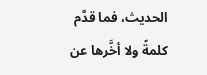الحديث، فما قدَّم كلمةً ولا أخَّرها عن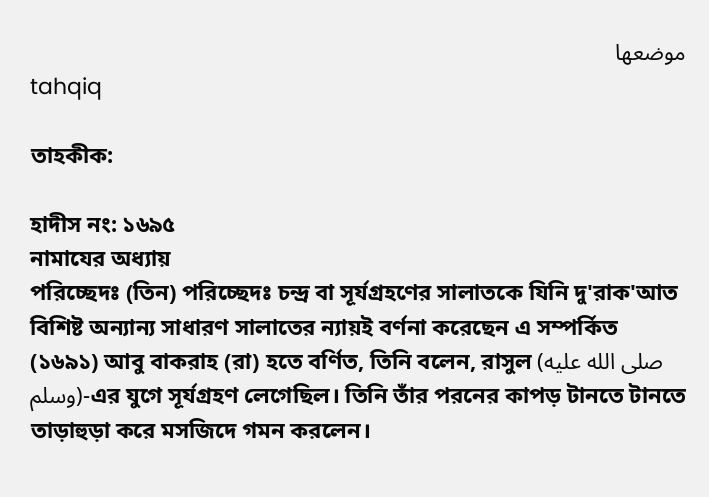موضعها
tahqiq

তাহকীক:

হাদীস নং: ১৬৯৫
নামাযের অধ্যায়
পরিচ্ছেদঃ (তিন) পরিচ্ছেদঃ চন্দ্র বা সূর্যগ্রহণের সালাতকে যিনি দু'রাক'আত বিশিষ্ট অন্যান্য সাধারণ সালাতের ন্যায়ই বর্ণনা করেছেন এ সম্পর্কিত
(১৬৯১) আবু বাকরাহ (রা) হতে বর্ণিত, তিনি বলেন, রাসুল (صلى الله عليه وسلم)-এর যুগে সূর্যগ্রহণ লেগেছিল। তিনি তাঁর পরনের কাপড় টানতে টানতে তাড়াহুড়া করে মসজিদে গমন করলেন।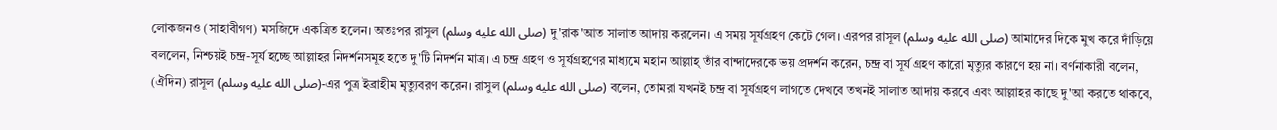লোকজনও (সাহাবীগণ) মসজিদে একত্রিত হলেন। অতঃপর রাসুল (صلى الله عليه وسلم) দু'রাক'আত সালাত আদায় করলেন। এ সময় সূর্যগ্রহণ কেটে গেল। এরপর রাসূল (صلى الله عليه وسلم) আমাদের দিকে মুখ করে দাঁড়িয়ে বললেন, নিশ্চয়ই চন্দ্র-সূর্য হচ্ছে আল্লাহর নিদর্শনসমূহ হতে দু'টি নিদর্শন মাত্র। এ চন্দ্র গ্রহণ ও সূর্যগ্রহণের মাধ্যমে মহান আল্লাহ্ তাঁর বান্দাদেরকে ভয় প্রদর্শন করেন, চন্দ্র বা সূর্য গ্রহণ কারো মৃত্যুর কারণে হয় না। বর্ণনাকারী বলেন, (ঐদিন) রাসূল (صلى الله عليه وسلم)-এর পুত্র ইব্রাহীম মৃত্যুবরণ করেন। রাসুল (صلى الله عليه وسلم) বলেন, তোমরা যখনই চন্দ্র বা সূর্যগ্রহণ লাগতে দেখবে তখনই সালাত আদায় করবে এবং আল্লাহর কাছে দু'আ করতে থাকবে,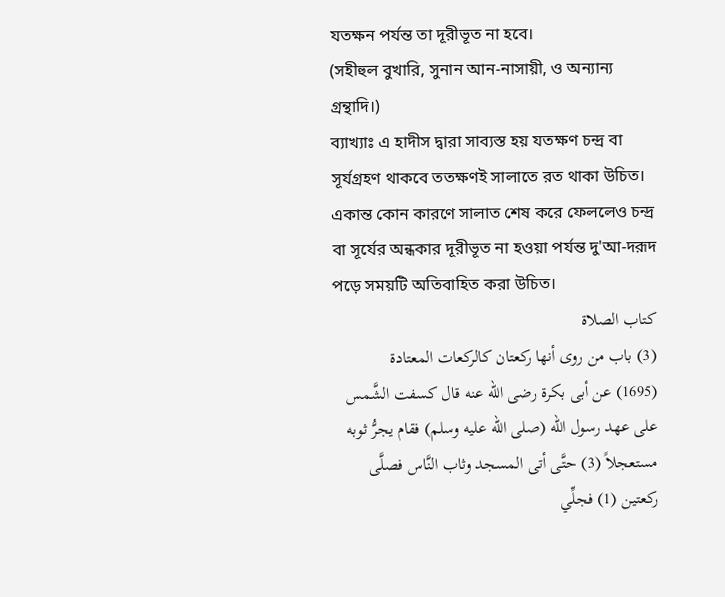যতক্ষন পর্যন্ত তা দূরীভূত না হবে।
(সহীহুল বুখারি, সুনান আন-নাসায়ী, ও অন্যান্য গ্রন্থাদি।)
ব্যাখ্যাঃ এ হাদীস দ্বারা সাব্যস্ত হয় যতক্ষণ চন্দ্র বা সূর্যগ্রহণ থাকবে ততক্ষণই সালাতে রত থাকা উচিত। একান্ত কোন কারণে সালাত শেষ করে ফেললেও চন্দ্র বা সূর্যের অন্ধকার দূরীভূত না হওয়া পর্যন্ত দু'আ-দরূদ পড়ে সময়টি অতিবাহিত করা উচিত।
كتاب الصلاة
(3) باب من روى أنها ركعتان كالركعات المعتادة
(1695) عن أبى بكرة رضى الله عنه قال كسفت الشَّمس على عهد رسول الله (صلى الله عليه وسلم) فقام يجرُّ ثوبه مستعجلاً (3) حتَّى أتى المسجد وثاب النَّاس فصلَّى ركعتين (1) فجلِّي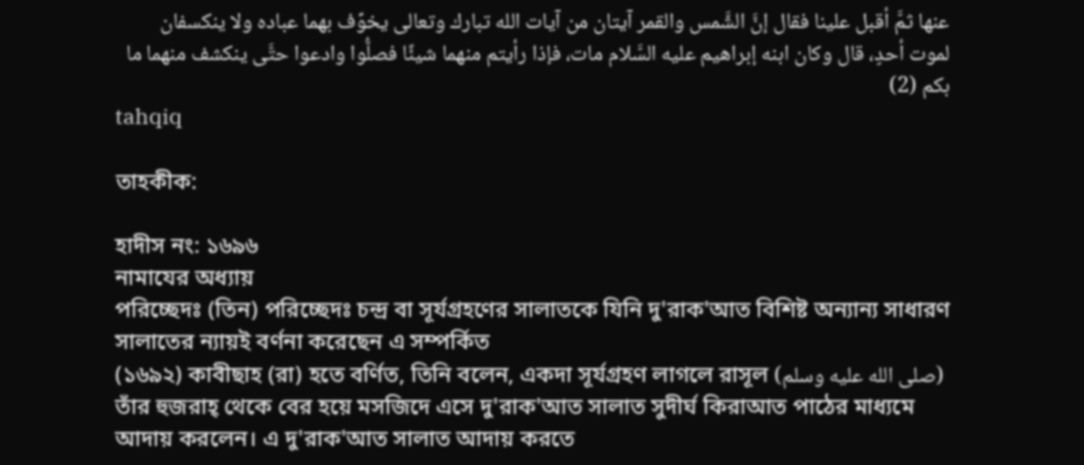عنها ثمَّ أقبل علينا فقال إنَّ الشَّمس والقمر آيتان من آيات الله تبارك وتعالى يخوِّف بهما عباده ولا ينكسفان لموت أحدٍ، قال وكان ابنه إبراهيم عليه السَّلام مات، فإذا رأيتم منهما شيئًا فصلُّوا وادعوا حتَّى ينكشف منهما ما بكم (2)
tahqiq

তাহকীক:

হাদীস নং: ১৬৯৬
নামাযের অধ্যায়
পরিচ্ছেদঃ (তিন) পরিচ্ছেদঃ চন্দ্র বা সূর্যগ্রহণের সালাতকে যিনি দু'রাক'আত বিশিষ্ট অন্যান্য সাধারণ সালাতের ন্যায়ই বর্ণনা করেছেন এ সম্পর্কিত
(১৬৯২) কাবীছাহ (রা) হতে বর্ণিত, তিনি বলেন, একদা সূর্যগ্রহণ লাগলে রাসূল (صلى الله عليه وسلم) তাঁর হুজরাহ্ থেকে বের হয়ে মসজিদে এসে দু'রাক'আত সালাত সুদীর্ঘ কিরাআত পাঠের মাধ্যমে আদায় করলেন। এ দু'রাক'আত সালাত আদায় করতে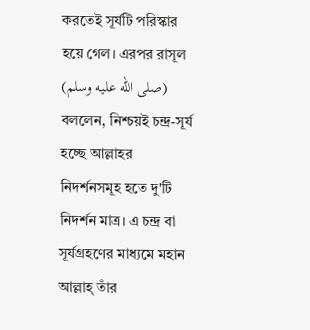করতেই সূর্যটি পরিস্কার হয়ে গেল। এরপর রাসূল (صلى الله عليه وسلم) বললেন, নিশ্চয়ই চন্দ্র-সূর্য হচ্ছে আল্লাহর নিদর্শনসমূহ হতে দু'টি নিদর্শন মাত্র। এ চন্দ্র বা সূর্যগ্রহণের মাধ্যমে মহান আল্লাহ্ তাঁর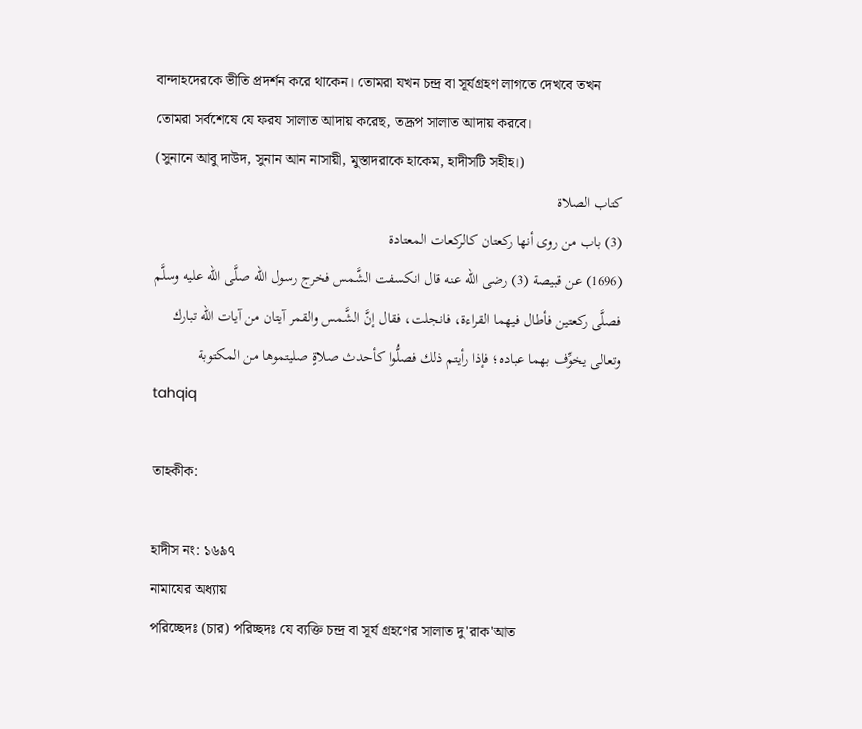বান্দাহদেরকে ভীতি প্রদর্শন করে থাকেন। তোমরা যখন চন্দ্র বা সূর্যগ্রহণ লাগতে দেখবে তখন তোমরা সর্বশেষে যে ফরয সালাত আদায় করেছ, তদ্রূপ সালাত আদায় করবে।
(সুনানে আবু দাউদ, সুনান আন নাসায়ী, মুস্তাদরাকে হাকেম, হাদীসটি সহীহ।)
كتاب الصلاة
(3) باب من روى أنها ركعتان كالركعات المعتادة
(1696) عن قبيصة (3) رضى الله عنه قال انكسفت الشَّمس فخرج رسول الله صلَّى الله عليه وسلَّم فصلَّى ركعتين فأطال فيهما القراءة، فانجلت، فقال إنَّ الشَّمس والقمر آيتان من آيات الله تبارك وتعالى يخوِّف بهما عباده؛ فإذا رأيتم ذلك فصلُّوا كأحدث صلاةٍ صليتموها من المكتوبة
tahqiq

তাহকীক:

হাদীস নং: ১৬৯৭
নামাযের অধ্যায়
পরিচ্ছেদঃ (চার) পরিচ্ছদঃ যে ব্যক্তি চন্দ্র বা সূর্য গ্রহণের সালাত দু'রাক'আত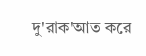দু'রাক'আত করে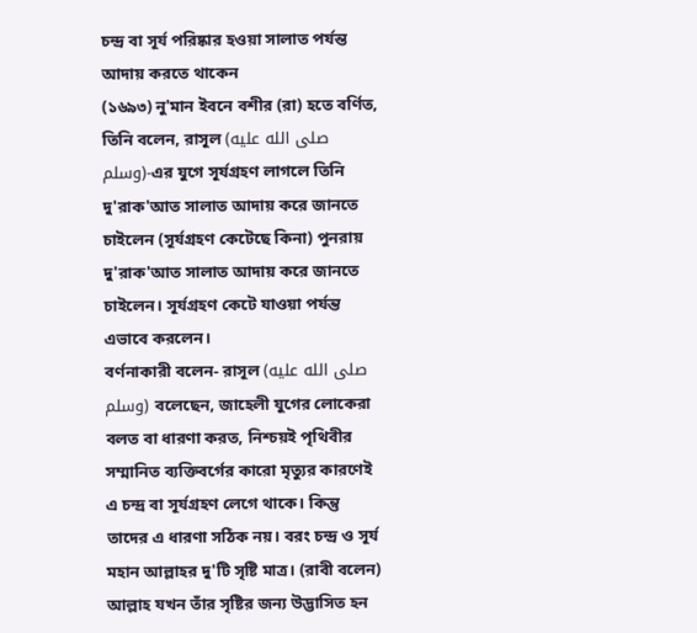চন্দ্র বা সূর্য পরিষ্কার হওয়া সালাত পর্যন্ত আদায় করতে থাকেন
(১৬৯৩) নু'মান ইবনে বশীর (রা) হতে বর্ণিত, তিনি বলেন, রাসূল (صلى الله عليه وسلم)-এর যুগে সূর্যগ্রহণ লাগলে তিনি দু'রাক'আত সালাত আদায় করে জানতে চাইলেন (সূর্যগ্রহণ কেটেছে কিনা) পুনরায় দু'রাক'আত সালাত আদায় করে জানতে চাইলেন। সূর্যগ্রহণ কেটে যাওয়া পর্যন্ত এভাবে করলেন।
বর্ণনাকারী বলেন- রাসূল (صلى الله عليه وسلم) বলেছেন, জাহেলী যুগের লোকেরা বলত বা ধারণা করত, নিশ্চয়ই পৃথিবীর সম্মানিত ব্যক্তিবর্গের কারো মৃত্যুর কারণেই এ চন্দ্র বা সূর্যগ্রহণ লেগে থাকে। কিন্তু তাদের এ ধারণা সঠিক নয়। বরং চন্দ্র ও সূর্য মহান আল্লাহর দু'টি সৃষ্টি মাত্র। (রাবী বলেন) আল্লাহ যখন তাঁর সৃষ্টির জন্য উদ্ভাসিত হন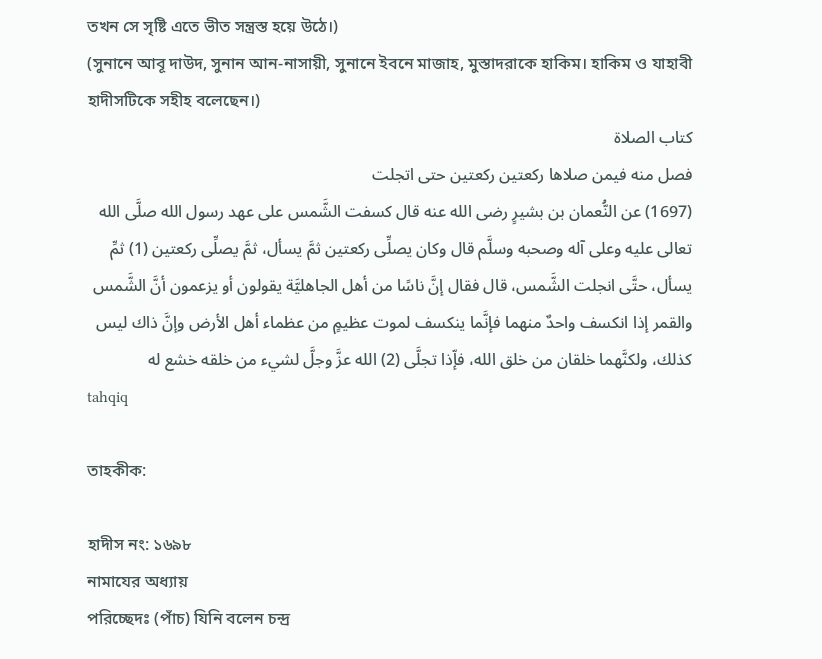তখন সে সৃষ্টি এতে ভীত সন্ত্রস্ত হয়ে উঠে।)
(সুনানে আবূ দাউদ, সুনান আন-নাসায়ী, সুনানে ইবনে মাজাহ, মুস্তাদরাকে হাকিম। হাকিম ও যাহাবী হাদীসটিকে সহীহ বলেছেন।)
كتاب الصلاة
فصل منه فيمن صلاها ركعتين ركعتين حتى اتجلت
(1697) عن النُّعمان بن بشيرٍ رضى الله عنه قال كسفت الشَّمس على عهد رسول الله صلَّى الله تعالى عليه وعلى آله وصحبه وسلَّم قال وكان يصلِّى ركعتين ثمَّ يسأل، ثمَّ يصلِّى ركعتين (1) ثمِّ يسأل، حتَّى انجلت الشَّمس، قال فقال إنَّ ناسًا من أهل الجاهليَّة يقولون أو يزعمون أنَّ الشَّمس والقمر إذا انكسف واحدٌ منهما فإنَّما ينكسف لموت عظيمٍ من عظماء أهل الأرض وإنَّ ذاك ليس كذلك، ولكنَّهما خلقان من خلق الله، فإّذا تجلَّى (2) الله عزَّ وجلَّ لشيء من خلقه خشع له
tahqiq

তাহকীক:

হাদীস নং: ১৬৯৮
নামাযের অধ্যায়
পরিচ্ছেদঃ (পাঁচ) যিনি বলেন চন্দ্র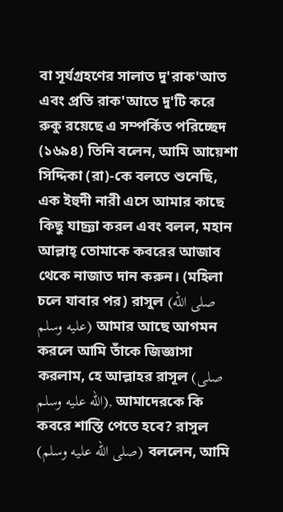বা সূর্যগ্রহণের সালাত দু'রাক'আত এবং প্রতি রাক'আতে দু'টি করে রুকু রয়েছে এ সম্পর্কিত পরিচ্ছেদ
(১৬৯৪) তিনি বলেন, আমি আয়েশা সিদ্দিকা (রা)-কে বলতে শুনেছি, এক ইহুদী নারী এসে আমার কাছে কিছু যাচ্ঞা করল এবং বলল, মহান আল্লাহ্ তোমাকে কবরের আজাব থেকে নাজাত দান করুন। (মহিলা চলে যাবার পর) রাসুল (صلى الله عليه وسلم) আমার আছে আগমন করলে আমি তাঁকে জিজ্ঞাসা করলাম, হে আল্লাহর রাসূল (صلى الله عليه وسلم), আমাদেরকে কি কবরে শাস্তি পেতে হবে? রাসুল (صلى الله عليه وسلم) বললেন, আমি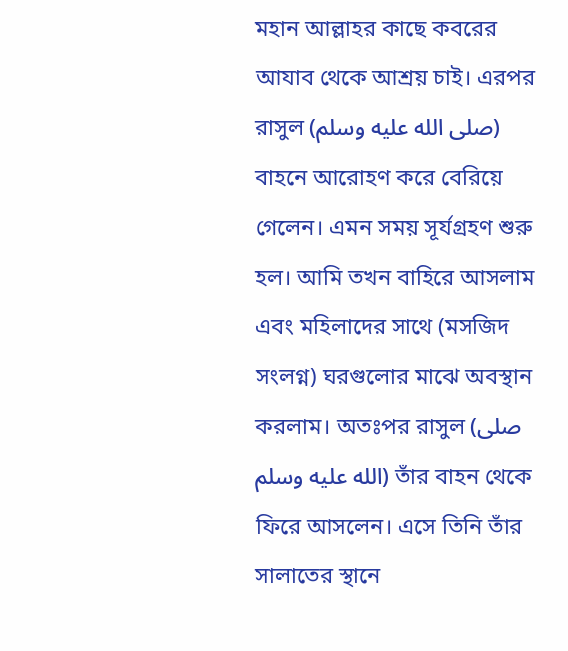মহান আল্লাহর কাছে কবরের আযাব থেকে আশ্রয় চাই। এরপর রাসুল (صلى الله عليه وسلم) বাহনে আরোহণ করে বেরিয়ে গেলেন। এমন সময় সূর্যগ্রহণ শুরু হল। আমি তখন বাহিরে আসলাম এবং মহিলাদের সাথে (মসজিদ সংলগ্ন) ঘরগুলোর মাঝে অবস্থান করলাম। অতঃপর রাসুল (صلى الله عليه وسلم) তাঁর বাহন থেকে ফিরে আসলেন। এসে তিনি তাঁর সালাতের স্থানে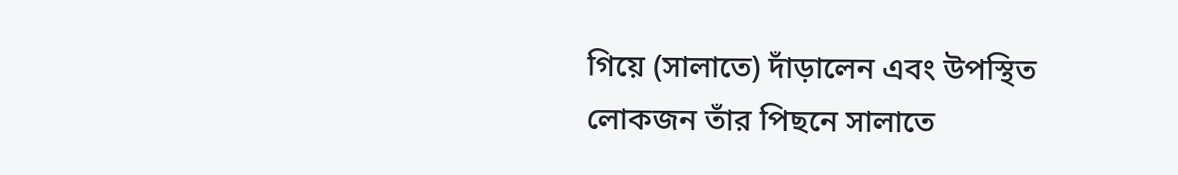গিয়ে (সালাতে) দাঁড়ালেন এবং উপস্থিত লোকজন তাঁর পিছনে সালাতে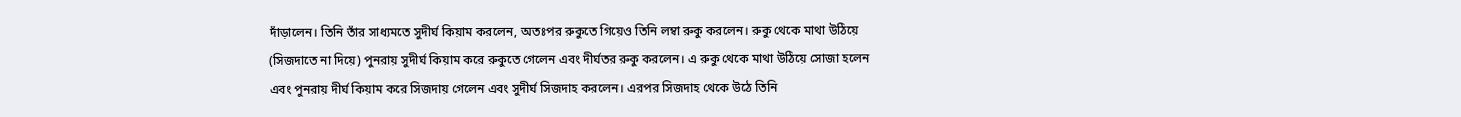দাঁড়ালেন। তিনি তাঁর সাধ্যমতে সুদীর্ঘ কিয়াম করলেন, অতঃপর রুকুতে গিয়েও তিনি লম্বা রুকু করলেন। রুকু থেকে মাথা উঠিয়ে (সিজদাতে না দিয়ে) পুনরায় সুদীর্ঘ কিয়াম করে রুকুতে গেলেন এবং দীর্ঘতর রুকু করলেন। এ রুকু থেকে মাথা উঠিয়ে সোজা হলেন এবং পুনরায় দীর্ঘ কিয়াম করে সিজদায় গেলেন এবং সুদীর্ঘ সিজদাহ করলেন। এরপর সিজদাহ থেকে উঠে তিনি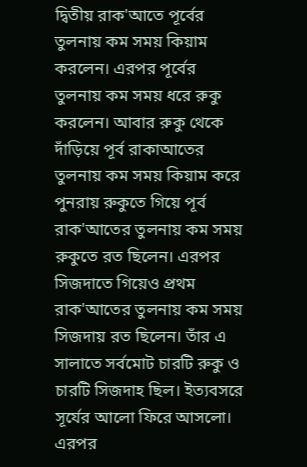দ্বিতীয় রাক'আতে পূর্বের তুলনায় কম সময় কিয়াম করলেন। এরপর পূর্বের তুলনায় কম সময় ধরে রুকু করলেন। আবার রুকু থেকে দাঁড়িয়ে পূর্ব রাকাআতের তুলনায় কম সময় কিয়াম করে পুনরায় রুকুতে গিয়ে পূর্ব রাক'আতের তুলনায় কম সময় রুকুতে রত ছিলেন। এরপর সিজদাতে গিয়েও প্রথম রাক'আতের তুলনায় কম সময় সিজদায় রত ছিলেন। তাঁর এ সালাতে সর্বমোট চারটি রুকু ও চারটি সিজদাহ ছিল। ইত্যবসরে সূর্যের আলো ফিরে আসলো। এরপর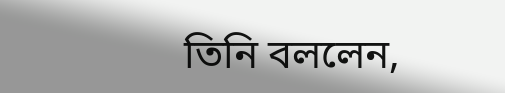তিনি বললেন,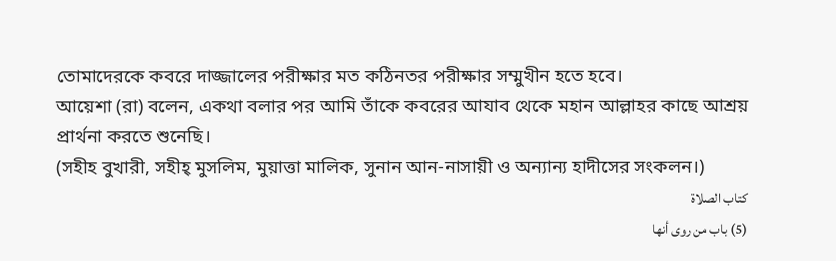তোমাদেরকে কবরে দাজ্জালের পরীক্ষার মত কঠিনতর পরীক্ষার সম্মুখীন হতে হবে।
আয়েশা (রা) বলেন, একথা বলার পর আমি তাঁকে কবরের আযাব থেকে মহান আল্লাহর কাছে আশ্রয় প্রার্থনা করতে শুনেছি।
(সহীহ বুখারী, সহীহ্ মুসলিম, মুয়াত্তা মালিক, সুনান আন-নাসায়ী ও অন্যান্য হাদীসের সংকলন।)
كتاب الصلاة
(5) باب من روى أنها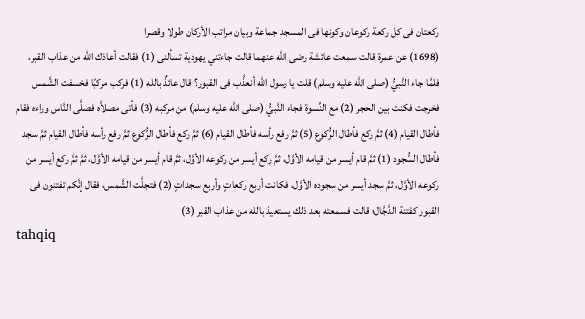ركعتان فى كل ركعة ركوعان وكونها فى المسجد جماعة وبيان مراتب الأركان طولا وقصرا
(1698) عن عمرة قالت سمعت عائشة رضى الله عنهما قالت جاءتني يهودية تسألنى (1) فقالت أعاذك الله من عذاب القبر، فلمَّا جاء النَّبيُّ (صلى الله عليه وسلم) قلت يا رسول الله أنعذَّب فى القبور؟ قال عائذٌ بالله (1) فركب مركبًا فخسفت الشَّمس فخرجت فكنت بين الحجر (2) مع النِّسوة فجاء النَّبيُّ (صلى الله عليه وسلم) من مركبه (3) فأتى مصلاَّه فصلَّى النَّاس وراءه فقام فأطال القيام (4) ثمَّ ركع فأطال الرُّكوع (5) ثمَّ رفع رأسه فأطال القيام (6) ثمَّ ركع فأطال الرُّكوع ثمَّ رفع رأسه فأطال القيام ثمَّ سجد فأطال السُّجود (1) ثمَّ قام أيسر من قيامه الأوَّل، ثمَّ ركع أيسر من ركوعه الأوَّل، ثمَّ قام أيسر من قيامه الأوَّل، ثمَّ ثمَّ ركع أيسر من ركوعه الأوَّل، ثمَّ سجد أيسر من سجوده الأوَّل، فكانت أربع ركعاتٍ وأربع سجداتٍ (2) فتجلَّت الشَّمس، فقال إنَّكم تفتنون فى القبور كفتنة الدَّجَّال؛ قالت فسمعته بعد ذلك يستعيذ بالله من عذاب القبر (3)
tahqiq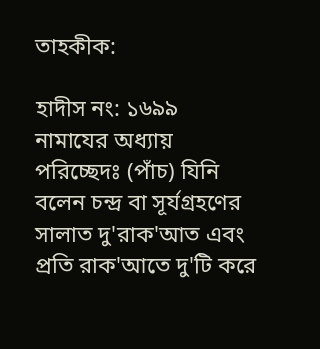তাহকীক:

হাদীস নং: ১৬৯৯
নামাযের অধ্যায়
পরিচ্ছেদঃ (পাঁচ) যিনি বলেন চন্দ্র বা সূর্যগ্রহণের সালাত দু'রাক'আত এবং প্রতি রাক'আতে দু'টি করে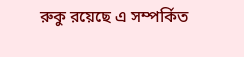রুকু রয়েছে এ সম্পর্কিত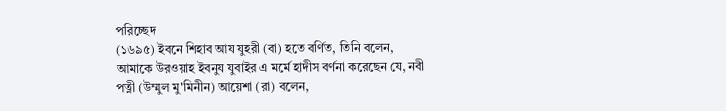পরিচ্ছেদ
(১৬৯৫) ইবনে শিহাব আয যুহরী (বা) হতে বর্ণিত, তিনি বলেন, আমাকে উরওয়াহ ইবনুয যুবাইর এ মর্মে হাদীস বর্ণনা করেছেন যে, নবী পত্নী (উম্মুল মু'মিনীন) আয়েশা (রা) বলেন,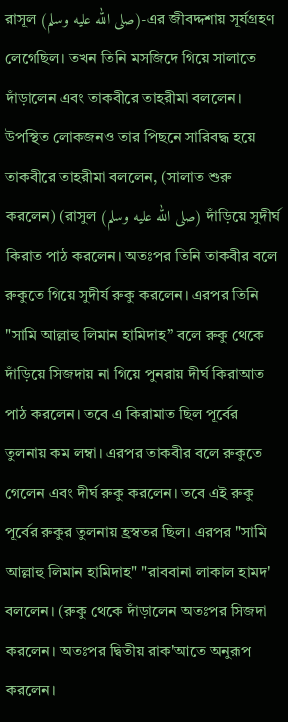রাসূল (صلى الله عليه وسلم)-এর জীবদ্দশায় সূর্যগ্রহণ লেগেছিল। তখন তিনি মসজিদে গিয়ে সালাতে দাঁড়ালেন এবং তাকবীরে তাহরীমা বললেন। উপস্থিত লোকজনও তার পিছনে সারিবদ্ধ হয়ে তাকবীরে তাহরীমা বললেন, (সালাত শুরু করলেন) (রাসুল (صلى الله عليه وسلم) দাঁড়িয়ে সুদীর্ঘ কিরাত পাঠ করলেন। অতঃপর তিনি তাকবীর বলে রুকুতে গিয়ে সুদীর্য রুকু করলেন। এরপর তিনি "সামি আল্লাহু লিমান হামিদাহ” বলে রুকু থেকে দাঁড়িয়ে সিজদায় না গিয়ে পুনরায় দীর্ঘ কিরাআত পাঠ করলেন। তবে এ কিরামাত ছিল পূর্বের তুলনায় কম লম্বা। এরপর তাকবীর বলে রুকুতে গেলেন এবং দীর্ঘ রুকু করলেন। তবে এই রুকু পূর্বের রুকুর তুলনায় হ্রস্বতর ছিল। এরপর "সামি আল্লাহু লিমান হামিদাহ" "রাববানা লাকাল হামদ' বললেন। (রুকু থেকে দাঁড়ালেন অতঃপর সিজদা করলেন। অতঃপর দ্বিতীয় রাক'আতে অনুরূপ করলেন।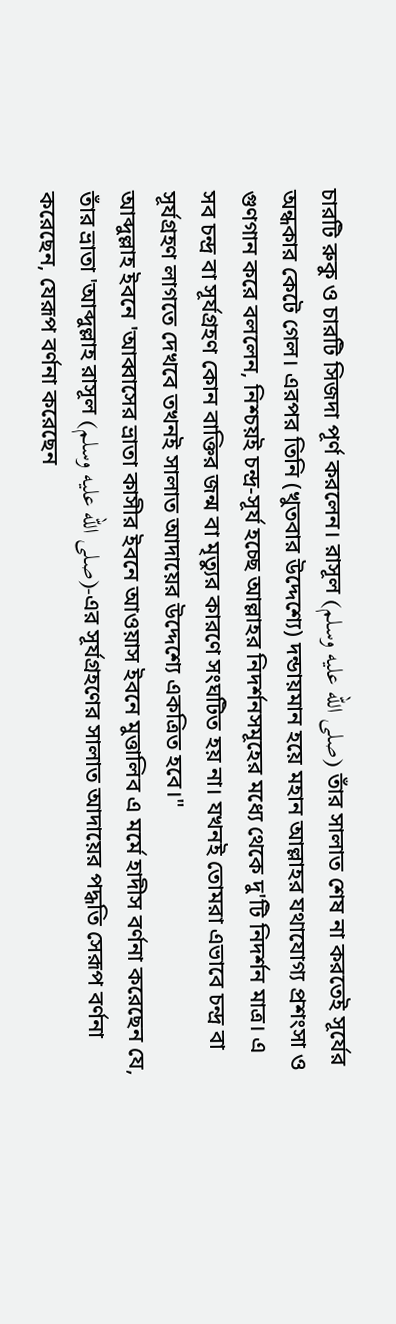চারটি রুকু ও চারটি সিজদা পূর্ণ করলেন। রাসূল (صلى الله عليه وسلم) তাঁর সালাত শেষ না করতেই সূর্যের অন্ধকার কেটে গেল। এরপর তিনি (খুতবার উদ্দেশ্যে) দন্ডায়মান হয়ে মহান আল্লাহর যথাযোগ্য প্রশংসা ও গুণগান করে বললেন, নিশ্চয়ই চন্দ্র-সূর্য হচ্ছে আল্লাহর নিদর্শনসমূহের মধ্যে থেকে দু'টি নিদর্শন মাত্র। এ সব চন্দ্র বা সূর্যগ্রহণ কোন বাক্তির জন্ম বা মৃত্যুর কারণে সংঘটিত হয় না। যখনই তোমরা এভাবে চন্দ্র বা সূর্যগ্রহণ লাগতে দেখবে তখনই সালাত আদায়ের উদ্দেশ্যে একত্রিত হবে।"
আব্দুল্লাহ ইবনে 'আব্বাসের ভ্রাতা কাসীর ইবনে আওয়াস ইবনে মুত্তালিব এ মর্মে হাদীস বর্ণনা করেছেন যে, তাঁর ভ্রাতা 'আব্দুল্লাহ রাসূল (صلى الله عليه وسلم)-এর সূর্যগ্রহণের সালাত আদায়ের পদ্ধতি সেরূপ বর্ণনা করেছেন, যেরূপ বর্ণনা করেছেন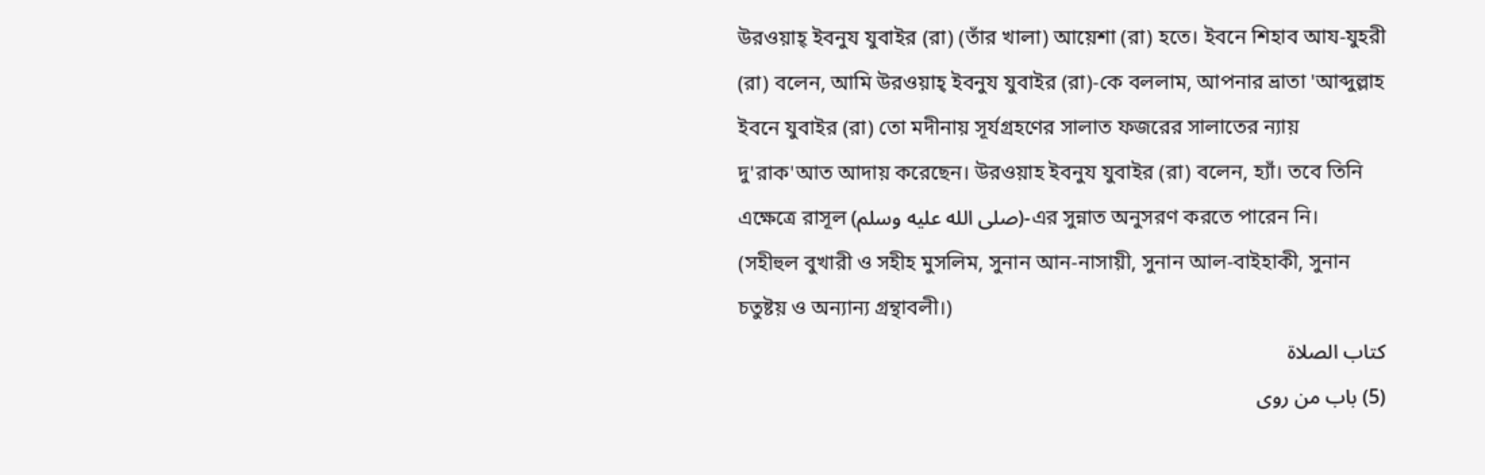উরওয়াহ্ ইবনুয যুবাইর (রা) (তাঁর খালা) আয়েশা (রা) হতে। ইবনে শিহাব আয-যুহরী (রা) বলেন, আমি উরওয়াহ্ ইবনুয যুবাইর (রা)-কে বললাম, আপনার ভ্রাতা 'আব্দুল্লাহ ইবনে যুবাইর (রা) তো মদীনায় সূর্যগ্রহণের সালাত ফজরের সালাতের ন্যায় দু'রাক'আত আদায় করেছেন। উরওয়াহ ইবনুয যুবাইর (রা) বলেন, হ্যাঁ। তবে তিনি এক্ষেত্রে রাসূল (صلى الله عليه وسلم)-এর সুন্নাত অনুসরণ করতে পারেন নি।
(সহীহুল বুখারী ও সহীহ মুসলিম, সুনান আন-নাসায়ী, সুনান আল-বাইহাকী, সুনান চতুষ্টয় ও অন্যান্য গ্রন্থাবলী।)
كتاب الصلاة
(5) باب من روى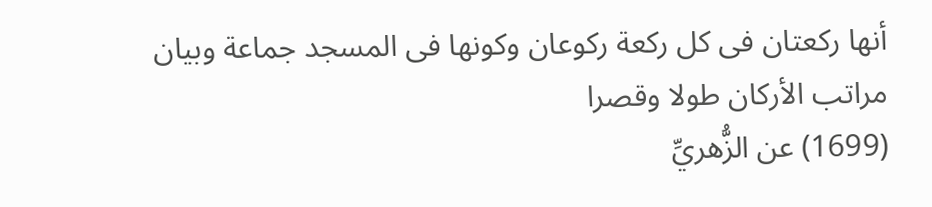أنها ركعتان فى كل ركعة ركوعان وكونها فى المسجد جماعة وبيان مراتب الأركان طولا وقصرا
(1699) عن الزُّهريِّ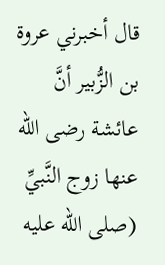قال أخبرني عروة بن الزُّبير أنَّ عائشة رضى الله عنها زوج النَّبيِّ (صلى الله عليه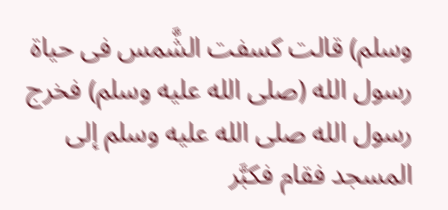وسلم) قالت كسفت الشَّمس فى حياة رسول الله (صلى الله عليه وسلم) فخرج رسول الله صلى الله عليه وسلم إلى المسجد فقام فكبَّر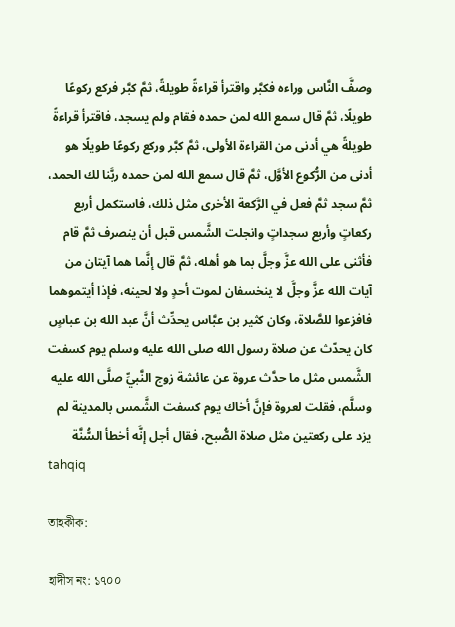وصفَّ النَّاس وراءه فكبَّر واقترأ قراءةً طويلةً، ثمَّ كبَّر فركع ركوعًا طويلًا، ثمَّ قال سمع الله لمن حمده فقام ولم يسجد، فاقترأ قراءةً طويلةً هي أدنى من القراءة الأولى، ثمَّ كبَّر وركع ركوعًا طويلًا هو أدنى من الرُّكوع الأوَّل، ثمَّ قال سمع الله لمن حمده ربَّنا لك الحمد، ثمَّ سجد ثمَّ فعل في الرَّكعة الأخرى مثل ذلك، فاستكمل أربع ركعاتٍ وأربع سجداتٍ وانجلت الشَّمس قبل أن ينصرف ثمَّ قام فأثنى على الله عزَّ وجلَّ بما هو أهله، ثمَّ قال إنَّما هما آيتان من آيات الله عزَّ وجلَّ لا ينخسفان لموت أحدٍ ولا لحينه، فإذا أيتموهما فافزعوا للصَّلاة، وكان كثير بن عبَّاس يحدِّث أنَّ عبد الله بن عباسٍ كان يحدّث عن صلاة رسول الله صلى الله عليه وسلم يوم كسفت الشَّمس مثل ما حدَّث عروة عن عائشة زوج النَّبيِّ صلَّى الله عليه وسلَّم، فقلت لعروة فإنَّ أخاك يوم كسفت الشَّمس بالمدينة لم يزد على ركعتين مثل صلاة الصُّبح، فقال أجل إنَّه أخطأ السُّنَّة
tahqiq

তাহকীক:

হাদীস নং: ১৭০০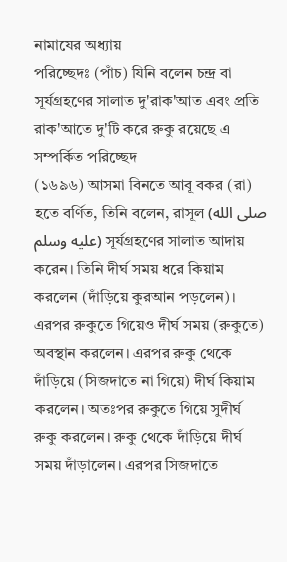নামাযের অধ্যায়
পরিচ্ছেদঃ (পাঁচ) যিনি বলেন চন্দ্র বা সূর্যগ্রহণের সালাত দু'রাক'আত এবং প্রতি রাক'আতে দু'টি করে রুকু রয়েছে এ সম্পর্কিত পরিচ্ছেদ
(১৬৯৬) আসমা বিনতে আবূ বকর (রা) হতে বর্ণিত, তিনি বলেন, রাসূল (صلى الله عليه وسلم) সূর্যগ্রহণের সালাত আদায় করেন। তিনি দীর্ঘ সময় ধরে কিয়াম করলেন (দাঁড়িয়ে কুরআন পড়লেন)। এরপর রুকুতে গিয়েও দীর্ঘ সময় (রুকুতে) অবস্থান করলেন। এরপর রুকু থেকে দাঁড়িয়ে (সিজদাতে না গিয়ে) দীর্ঘ কিয়াম করলেন। অতঃপর রুকুতে গিয়ে সুদীর্ঘ রুকু করলেন। রুকু থেকে দাঁড়িয়ে দীর্ঘ সময় দাঁড়ালেন। এরপর সিজদাতে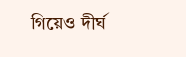গিয়েও দীর্ঘ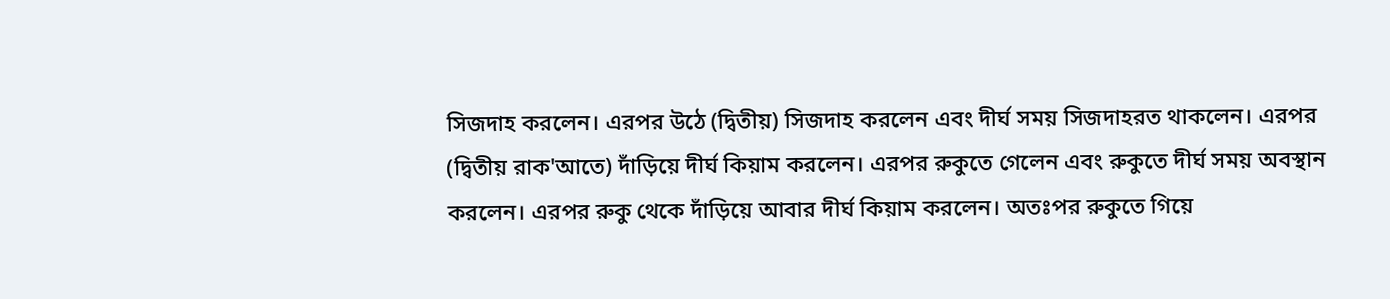সিজদাহ করলেন। এরপর উঠে (দ্বিতীয়) সিজদাহ করলেন এবং দীর্ঘ সময় সিজদাহরত থাকলেন। এরপর (দ্বিতীয় রাক'আতে) দাঁড়িয়ে দীর্ঘ কিয়াম করলেন। এরপর রুকুতে গেলেন এবং রুকুতে দীর্ঘ সময় অবস্থান করলেন। এরপর রুকু থেকে দাঁড়িয়ে আবার দীর্ঘ কিয়াম করলেন। অতঃপর রুকুতে গিয়ে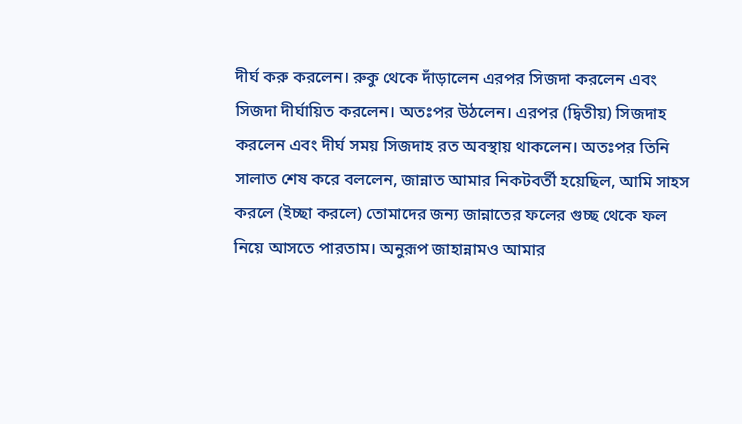দীর্ঘ করু করলেন। রুকু থেকে দাঁড়ালেন এরপর সিজদা করলেন এবং সিজদা দীর্ঘায়িত করলেন। অতঃপর উঠলেন। এরপর (দ্বিতীয়) সিজদাহ করলেন এবং দীর্ঘ সময় সিজদাহ রত অবস্থায় থাকলেন। অতঃপর তিনি সালাত শেষ করে বললেন, জান্নাত আমার নিকটবর্তী হয়েছিল, আমি সাহস করলে (ইচ্ছা করলে) তোমাদের জন্য জান্নাতের ফলের গুচ্ছ থেকে ফল নিয়ে আসতে পারতাম। অনুরূপ জাহান্নামও আমার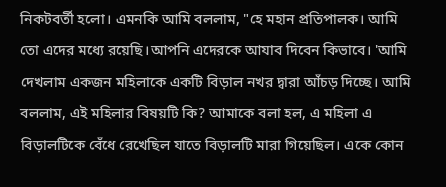নিকটবর্তী হলো। এমনকি আমি বললাম, "হে মহান প্রতিপালক। আমি তো এদের মধ্যে রয়েছি।আপনি এদেরকে আযাব দিবেন কিভাবে। 'আমি দেখলাম একজন মহিলাকে একটি বিড়াল নখর দ্বারা আঁচড় দিচ্ছে। আমি বললাম, এই মহিলার বিষয়টি কি? আমাকে বলা হল, এ মহিলা এ বিড়ালটিকে বেঁধে রেখেছিল যাতে বিড়ালটি মারা গিয়েছিল। একে কোন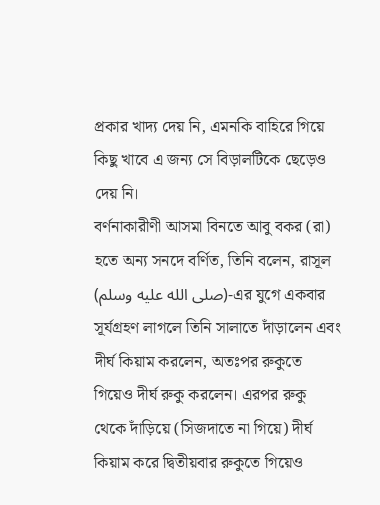প্রকার খাদ্য দেয় নি, এমনকি বাহিরে গিয়ে কিছু খাবে এ জন্য সে বিড়ালটিকে ছেড়েও দেয় নি।
বর্ণনাকারীণী আসমা বিনতে আবু বকর (রা) হতে অন্য সনদে বর্ণিত, তিনি বলেন, রাসূল (صلى الله عليه وسلم)-এর যুগে একবার সূর্যগ্রহণ লাগলে তিনি সালাতে দাঁড়ালেন এবং দীর্ঘ কিয়াম করলেন, অতঃপর রুকুতে গিয়েও দীর্ঘ রুকু করলেন। এরপর রুকু থেকে দাঁড়িয়ে (সিজদাতে না গিয়ে) দীর্ঘ কিয়াম করে দ্বিতীয়বার রুকুতে গিয়েও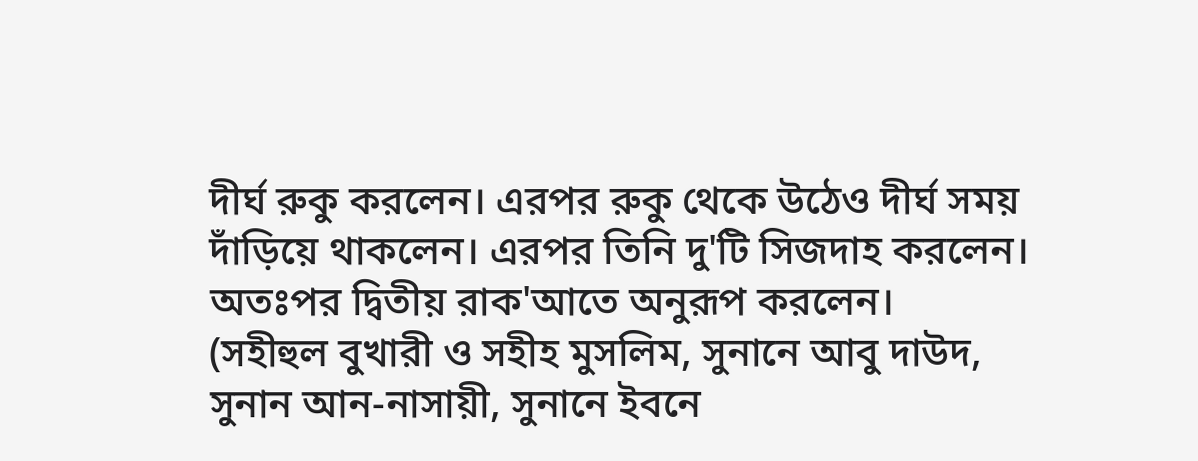দীর্ঘ রুকু করলেন। এরপর রুকু থেকে উঠেও দীর্ঘ সময় দাঁড়িয়ে থাকলেন। এরপর তিনি দু'টি সিজদাহ করলেন। অতঃপর দ্বিতীয় রাক'আতে অনুরূপ করলেন।
(সহীহুল বুখারী ও সহীহ মুসলিম, সুনানে আবু দাউদ, সুনান আন-নাসায়ী, সুনানে ইবনে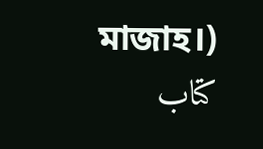মাজাহ।)
كتاب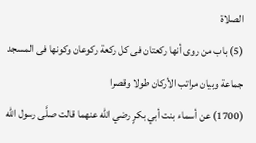الصلاة
(5) باب من روى أنها ركعتان فى كل ركعة ركوعان وكونها فى المسجد جماعة وبيان مراتب الأركان طولا وقصرا
(1700) عن أسماء بنت أبي بكرٍ رضي الله عنهما قالت صلَّى رسول الله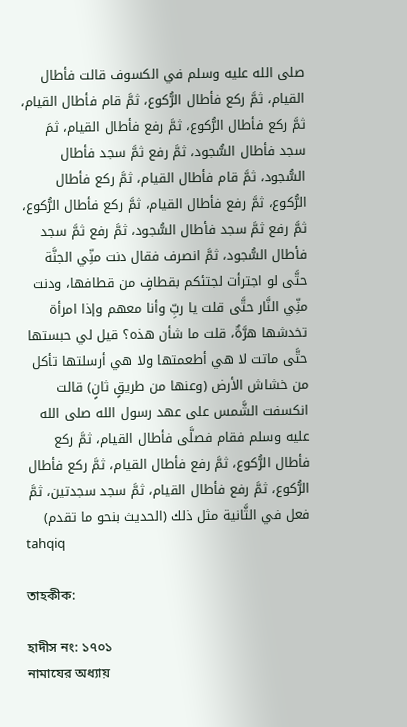صلى الله عليه وسلم في الكسوف قالت فأطال القيام، ثمَّ ركع فأطال الرُّكوع، ثمَّ قام فأطال القيام، ثمَّ ركع فأطال الرُّكوع، ثمَّ رفع فأطال القيام، ثمَ سجد فأطال السُّجود، ثمَّ رفع ثمَّ سجد فأطال السُّجود، ثمَّ قام فأطال القيام، ثمَّ ركع فأطال الرُّكوع، ثمَّ رفع فأطال القيام، ثمَّ ركع فأطال الرُّكوع، ثمَّ رفع ثمَّ سجد فأطال السُّجود، ثمَّ رفع ثمَّ سجد فأطال السُّجود، ثمَّ انصرف فقال دنت منِّي الجنَّة حتَّى لو اجترأت لجتئكم بقطافٍ من قطافها، ودنت منِّي النَّار حتَّى قلت يا ربِّ وأنا معهم وإذا امرأة تخدشها هرَّةٌ، قلت ما شأن هذه؟ قيل لي حبستها حتَّى ماتت لا هي أطعمتها ولا هي أرسلتها تأكل من خشاش الأرض (وعنها من طريقٍ ثانٍ) قالت انكسفت الشَّمس على عهد رسول الله صلى الله عليه وسلم فقام فصلَّى فأطال القيام، ثمَّ ركع فأطال الرُّكوع، ثمَّ رفع فأطال القيام، ثمَّ ركع فأطال الرُّكوع، ثمَّ رفع فأطال القيام، ثمَّ سجد سجدتين، ثمَّ فعل في الثَّانية مثل ذلك (الحديث بنحو ما تقدم)
tahqiq

তাহকীক:

হাদীস নং: ১৭০১
নামাযের অধ্যায়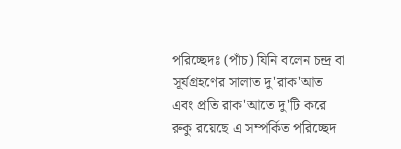পরিচ্ছেদঃ (পাঁচ) যিনি বলেন চন্দ্র বা সূর্যগ্রহণের সালাত দু'রাক'আত এবং প্রতি রাক'আতে দু'টি করে রুকু রয়েছে এ সম্পর্কিত পরিচ্ছেদ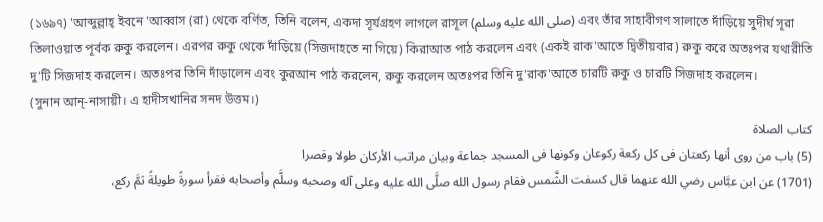(১৬৯৭) 'আব্দুল্লাহ্ ইবনে 'আব্বাস (রা) থেকে বর্ণিত, তিনি বলেন, একদা সূর্যগ্রহণ লাগলে রাসূল (صلى الله عليه وسلم) এবং তাঁর সাহাবীগণ সালাতে দাঁড়িয়ে সুদীর্ঘ সূরা তিলাওয়াত পূর্বক রুকু করলেন। এরপর রুকু থেকে দাঁড়িয়ে (সিজদাহতে না গিয়ে) কিরাআত পাঠ করলেন এবং (একই রাক'আতে দ্বিতীয়বার) রুকু করে অতঃপর যথারীতি দু'টি সিজদাহ করলেন। অতঃপর তিনি দাঁড়ালেন এবং কুরআন পাঠ করলেন, রুকু করলেন অতঃপর তিনি দু'রাক'আতে চারটি রুকু ও চারটি সিজদাহ করলেন।
(সুনান আন্-নাসায়ী। এ হাদীসখানির সনদ উত্তম।)
كتاب الصلاة
(5) باب من روى أنها ركعتان فى كل ركعة ركوعان وكونها فى المسجد جماعة وبيان مراتب الأركان طولا وقصرا
(1701) عن ابن عبَّاس رضي الله عنهما قال كسفت الشَّمس فقام رسول الله صلَّى الله عليه وعلى آله وصحبه وسلَّم وأصحابه فقرأ سورةً طويلةً ثمَّ ركع،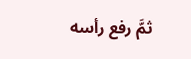ثمَّ رفع رأسه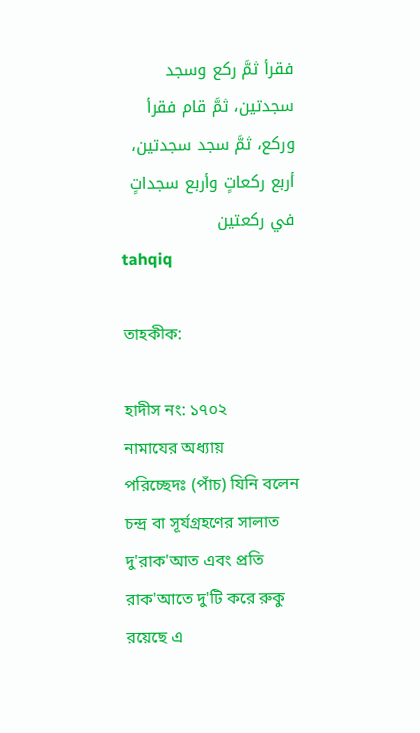فقرأ ثمَّ ركع وسجد سجدتين، ثمَّ قام فقرأ وركع، ثمَّ سجد سجدتين، أربع ركعاتٍ وأربع سجداتٍ في ركعتين
tahqiq

তাহকীক:

হাদীস নং: ১৭০২
নামাযের অধ্যায়
পরিচ্ছেদঃ (পাঁচ) যিনি বলেন চন্দ্র বা সূর্যগ্রহণের সালাত দু'রাক'আত এবং প্রতি রাক'আতে দু'টি করে রুকু রয়েছে এ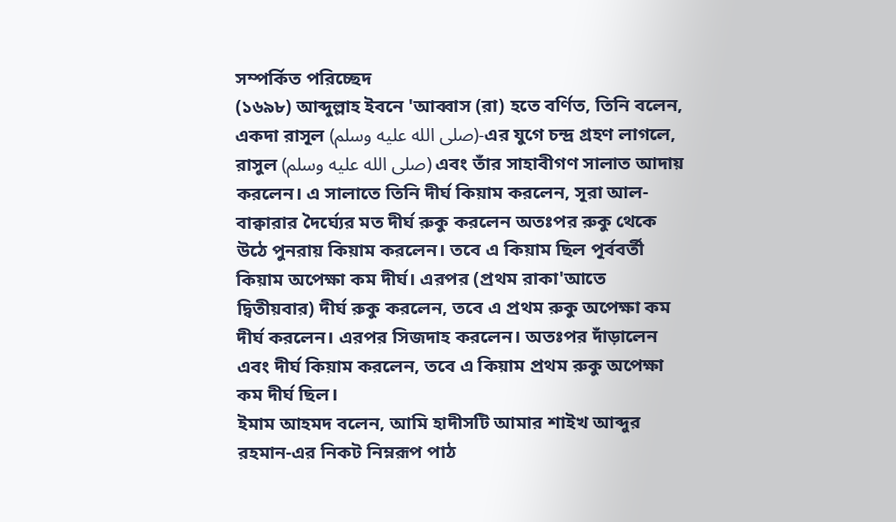সম্পর্কিত পরিচ্ছেদ
(১৬৯৮) আব্দুল্লাহ ইবনে 'আব্বাস (রা) হতে বর্ণিত, তিনি বলেন, একদা রাসূল (صلى الله عليه وسلم)-এর যুগে চন্দ্র গ্রহণ লাগলে, রাসুল (صلى الله عليه وسلم) এবং তাঁর সাহাবীগণ সালাত আদায় করলেন। এ সালাতে তিনি দীর্ঘ কিয়াম করলেন, সূরা আল-বাক্বারার দৈর্ঘ্যের মত দীর্ঘ রুকু করলেন অতঃপর রুকু থেকে উঠে পুনরায় কিয়াম করলেন। তবে এ কিয়াম ছিল পূর্ববর্তী কিয়াম অপেক্ষা কম দীর্ঘ। এরপর (প্রথম রাকা'আতে দ্বিতীয়বার) দীর্ঘ রুকু করলেন, তবে এ প্রথম রুকু অপেক্ষা কম দীর্ঘ করলেন। এরপর সিজদাহ করলেন। অতঃপর দাঁড়ালেন এবং দীর্ঘ কিয়াম করলেন, তবে এ কিয়াম প্রথম রুকু অপেক্ষা কম দীর্ঘ ছিল।
ইমাম আহমদ বলেন, আমি হাদীসটি আমার শাইখ আব্দুর রহমান-এর নিকট নিম্নরূপ পাঠ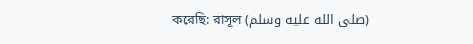করেছি: রাসূল (صلى الله عليه وسلم)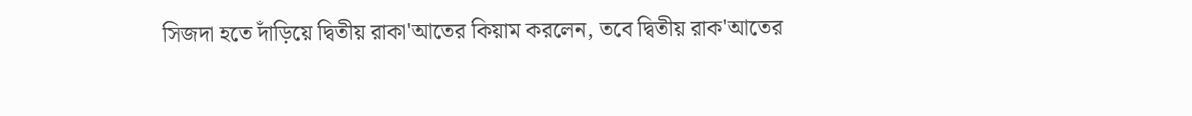সিজদা হতে দাঁড়িয়ে দ্বিতীয় রাকা'আতের কিয়াম করলেন, তবে দ্বিতীয় রাক'আতের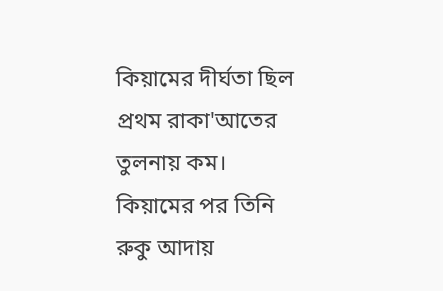কিয়ামের দীর্ঘতা ছিল প্রথম রাকা'আতের তুলনায় কম। কিয়ামের পর তিনি রুকু আদায়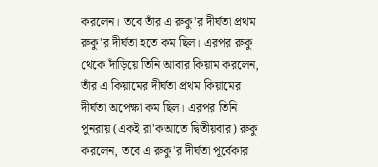করলেন। তবে তাঁর এ রুকু'র দীর্ঘতা প্রথম রুকু'র দীর্ঘতা হতে কম ছিল। এরপর রুকু থেকে দাঁড়িয়ে তিনি আবার কিয়াম করলেন, তাঁর এ কিয়ামের দীর্ঘতা প্রথম কিয়ামের দীর্ঘতা অপেক্ষা কম ছিল। এরপর তিনি পুনরায় (একই রা'কআতে দ্বিতীয়বার) রুকু করলেন, তবে এ রুকু'র দীর্ঘতা পূর্বেকার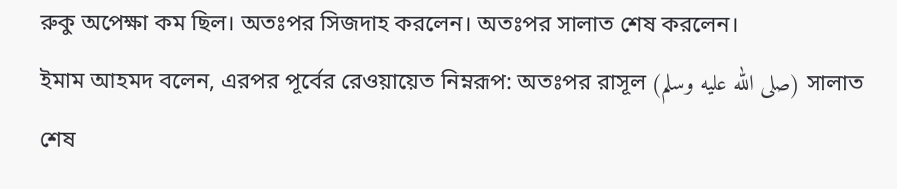রুকু অপেক্ষা কম ছিল। অতঃপর সিজদাহ করলেন। অতঃপর সালাত শেষ করলেন।
ইমাম আহমদ বলেন, এরপর পূর্বের রেওয়ায়েত নিম্নরূপ: অতঃপর রাসূল (صلى الله عليه وسلم) সালাত শেষ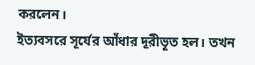করলেন।
ইত্যবসরে সূর্যের আঁধার দূরীভূত হল। তখন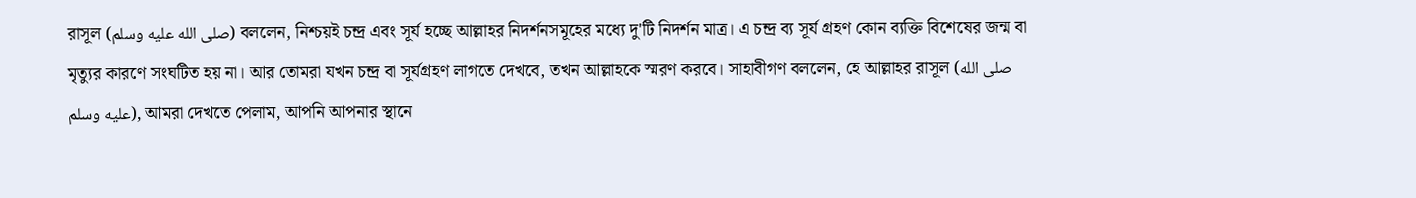রাসূল (صلى الله عليه وسلم) বললেন, নিশ্চয়ই চন্দ্র এবং সূর্য হচ্ছে আল্লাহর নিদর্শনসমূহের মধ্যে দু'টি নিদর্শন মাত্র। এ চন্দ্র ব্য সূর্য গ্রহণ কোন ব্যক্তি বিশেষের জন্ম বা মৃত্যুর কারণে সংঘটিত হয় না। আর তোমরা যখন চন্দ্র বা সূর্যগ্রহণ লাগতে দেখবে, তখন আল্লাহকে স্মরণ করবে। সাহাবীগণ বললেন, হে আল্লাহর রাসূল (صلى الله عليه وسلم), আমরা দেখতে পেলাম, আপনি আপনার স্থানে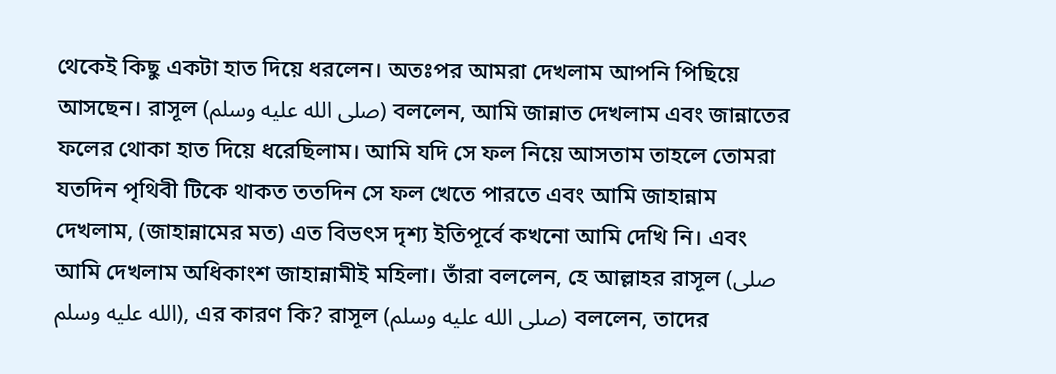থেকেই কিছু একটা হাত দিয়ে ধরলেন। অতঃপর আমরা দেখলাম আপনি পিছিয়ে আসছেন। রাসূল (صلى الله عليه وسلم) বললেন, আমি জান্নাত দেখলাম এবং জান্নাতের ফলের থোকা হাত দিয়ে ধরেছিলাম। আমি যদি সে ফল নিয়ে আসতাম তাহলে তোমরা যতদিন পৃথিবী টিকে থাকত ততদিন সে ফল খেতে পারতে এবং আমি জাহান্নাম দেখলাম, (জাহান্নামের মত) এত বিভৎস দৃশ্য ইতিপূর্বে কখনো আমি দেখি নি। এবং আমি দেখলাম অধিকাংশ জাহান্নামীই মহিলা। তাঁরা বললেন, হে আল্লাহর রাসূল (صلى الله عليه وسلم), এর কারণ কি? রাসূল (صلى الله عليه وسلم) বললেন, তাদের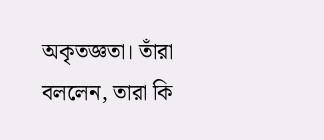অকৃতজ্ঞতা। তাঁরা বললেন, তারা কি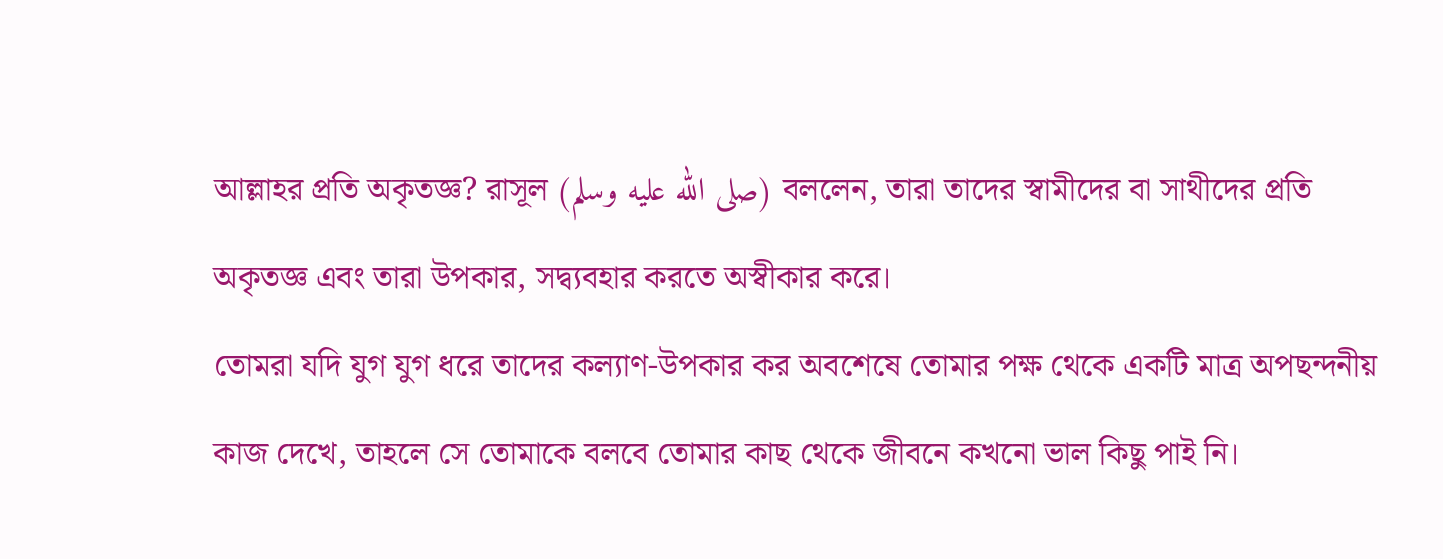আল্লাহর প্রতি অকৃতজ্ঞ? রাসূল (صلى الله عليه وسلم) বললেন, তারা তাদের স্বামীদের বা সাথীদের প্রতি অকৃতজ্ঞ এবং তারা উপকার, সদ্ব্যবহার করতে অস্বীকার করে।
তোমরা যদি যুগ যুগ ধরে তাদের কল্যাণ-উপকার কর অবশেষে তোমার পক্ষ থেকে একটি মাত্র অপছন্দনীয় কাজ দেখে, তাহলে সে তোমাকে বলবে তোমার কাছ থেকে জীবনে কখনো ভাল কিছু পাই নি।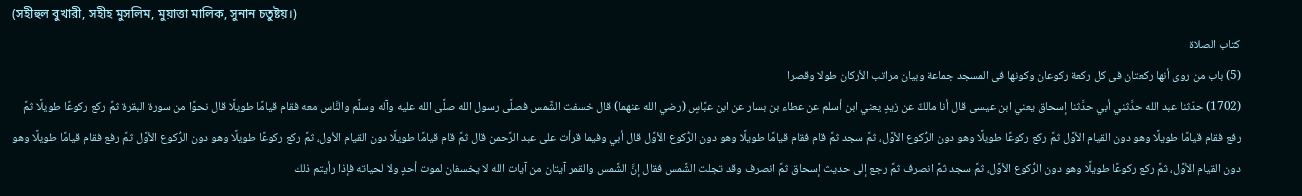(সহীহুল বুখারী, সহীহ মুসলিম, মুয়াত্তা মালিক, সুনান চতুষ্টয়।)
كتاب الصلاة
(5) باب من روى أنها ركعتان فى كل ركعة ركوعان وكونها فى المسجد جماعة وبيان مراتب الأركان طولا وقصرا
(1702) حدّثنا عبد الله حدَّثني أبي حدَّثنا إسحاق يعني ابن عيسى قال أنا مالكٌ عن زيدٍ يعني ابن أسلم عن عطاء بن بسار عن ابن عبَّاسٍ (رضي الله عنهما) قال خسفت الشَّمس فصلَّى رسول الله صلَّى الله عليه وآله وسلَّم والنَّاس معه فقام قيامًا طويلًا قال نحوًا من سورة البقرة ثمَّ ركع ركوعًا طويلًا ثمَّ رفع فقام قيامًا طويلًا وهو دون القيام الأوَّل ثمَّ ركع ركوعًا طويلًا وهو دون الرُّكوع الأوَّل، ثمَّ سجد ثمَّ قام فقام قيامًا طويلًا وهو دون الرُّكوع الأوَّل قال أبي وفيما قرأت على عبد الرَّحمن قال ثمَّ قام قيامًا طويلًا دون القيام الأول، ثمَّ ركع ركوعًا طويلًا وهو دون الرُّكوع الأوَّل ثمَّ رفع فقام قيامًا طويلًا وهو دون القيام الأوَّل، ثمَّ ركع ركوعًا طويلًا وهو دون الرُّكوع الأوَّل، ثمَّ سجد ثمَّ انصرف ثمَّ رجع إلى حديث إسحاق ثمَّ انصرف وقد تجلت الشَّمس فقال إنَّ الشَّمس والقمر آيتان من آيات الله لا يخسفان لموت أحدٍ ولا لحياته فإذا رأيتم ذلك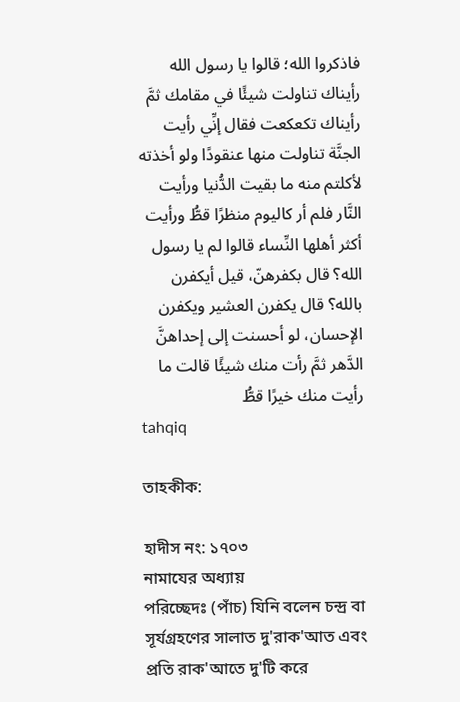فاذكروا الله؛ قالوا يا رسول الله رأيناك تناولت شيئًا في مقامك ثمَّ رأيناك تكعكعت فقال إنِّي رأيت الجنَّة تناولت منها عنقودًا ولو أخذته لأكلتم منه ما بقيت الدُّنيا ورأيت النَّار فلم أر كاليوم منظرًا قطُّ ورأيت أكثر أهلها النِّساء قالوا لم يا رسول الله؟ قال بكفرهنّ، قيل أيكفرن بالله؟ قال يكفرن العشير ويكفرن الإحسان، لو أحسنت إلى إحداهنَّ الدَّهر ثمَّ رأت منك شيئًا قالت ما رأيت منك خيرًا قطُّ
tahqiq

তাহকীক:

হাদীস নং: ১৭০৩
নামাযের অধ্যায়
পরিচ্ছেদঃ (পাঁচ) যিনি বলেন চন্দ্র বা সূর্যগ্রহণের সালাত দু'রাক'আত এবং প্রতি রাক'আতে দু'টি করে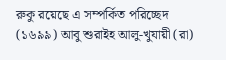রুকু রয়েছে এ সম্পর্কিত পরিচ্ছেদ
(১৬৯৯) আবু শুরাইহ আলু-খুযায়ী (রা)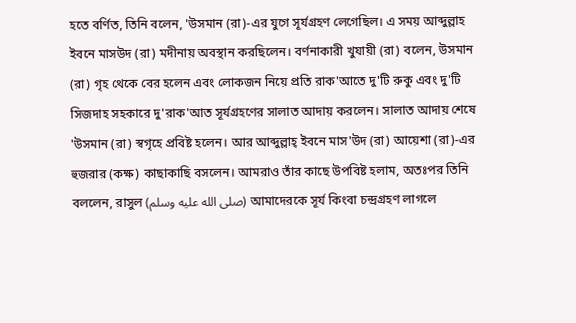হতে বর্ণিত, তিনি বলেন, 'উসমান (রা)-এর যুগে সূর্যগ্রহণ লেগেছিল। এ সময় আব্দুল্লাহ ইবনে মাসউদ (রা) মদীনায় অবস্থান করছিলেন। বর্ণনাকারী খুযায়ী (রা) বলেন, উসমান (রা) গৃহ থেকে বের হলেন এবং লোকজন নিয়ে প্রতি রাক'আতে দু'টি রুকু এবং দু'টি সিজদাহ সহকারে দু'রাক'আত সূর্যগ্রহণের সালাত আদায় করলেন। সালাত আদায় শেষে 'উসমান (রা) স্বগৃহে প্রবিষ্ট হলেন। আর আব্দুল্লাহ্ ইবনে মাস'উদ (রা) আয়েশা (রা)-এর হুজরার (কক্ষ) কাছাকাছি বসলেন। আমরাও তাঁর কাছে উপবিষ্ট হলাম, অতঃপর তিনি বললেন, রাসুল (صلى الله عليه وسلم) আমাদেরকে সূর্য কিংবা চন্দ্রগ্রহণ লাগলে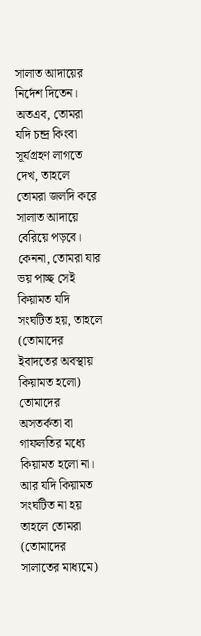সালাত আদায়ের নির্দেশ দিতেন। অতএব, তোমরা যদি চন্দ্র কিংবা সূর্যগ্রহণ লাগতে দেখ, তাহলে তোমরা জলদি করে সালাত আদায়ে বেরিয়ে পড়বে। কেননা, তোমরা যার ভয় পাচ্ছ সেই কিয়ামত যদি সংঘটিত হয়, তাহলে (তোমাদের ইবাদতের অবস্থায় কিয়ামত হলো) তোমাদের অসতর্কতা বা গাফলতির মধ্যে কিয়ামত হলো না। আর যদি কিয়ামত সংঘটিত না হয় তাহলে তোমরা (তোমাদের সালাতের মাধ্যমে)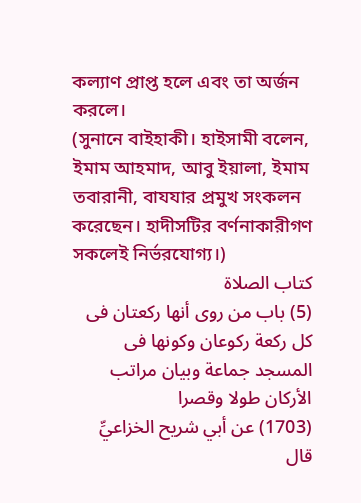কল্যাণ প্রাপ্ত হলে এবং তা অর্জন করলে।
(সুনানে বাইহাকী। হাইসামী বলেন, ইমাম আহমাদ, আবু ইয়ালা, ইমাম তবারানী, বাযযার প্রমুখ সংকলন করেছেন। হাদীসটির বর্ণনাকারীগণ সকলেই নির্ভরযোগ্য।)
كتاب الصلاة
(5) باب من روى أنها ركعتان فى كل ركعة ركوعان وكونها فى المسجد جماعة وبيان مراتب الأركان طولا وقصرا
(1703) عن أبي شريح الخزاعيِّ قال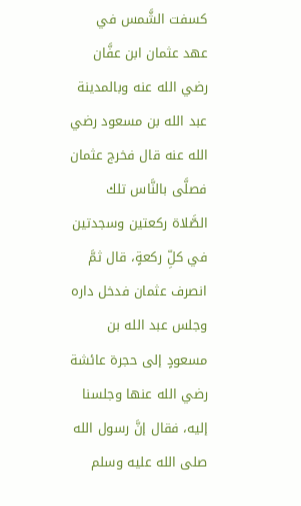كسفت الشَّمس في عهد عثمان ابن عفَّان رضي الله عنه وبالمدينة عبد الله بن مسعود رضي الله عنه قال فخرج عثمان فصلَّى بالنَّاس تلك الصَّلاة ركعتين وسجدتين في كلِّ ركعةٍ، قال ثمَّ انصرف عثمان فدخل داره وجلس عبد الله بن مسعودٍ إلى حجرة عائشة رضي الله عنها وجلسنا إليه، فقال إنَّ رسول الله صلى الله عليه وسلم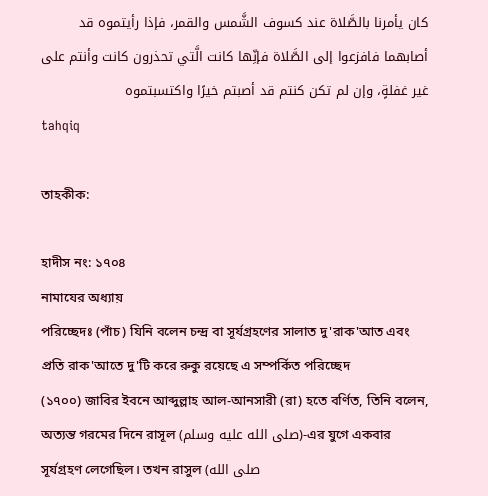كان يأمرنا بالصَّلاة عند كسوف الشَّمس والقمر، فإذا رأيتموه قد أصابهما فافزعوا إلى الصَّلاة فإنِّها كانت الَّتي تحذرون كانت وأنتم على غير غفلةٍ، وإن لم تكن كنتم قد أصبتم خيرًا واكتسبتموه
tahqiq

তাহকীক:

হাদীস নং: ১৭০৪
নামাযের অধ্যায়
পরিচ্ছেদঃ (পাঁচ) যিনি বলেন চন্দ্র বা সূর্যগ্রহণের সালাত দু'রাক'আত এবং প্রতি রাক'আতে দু'টি করে রুকু রয়েছে এ সম্পর্কিত পরিচ্ছেদ
(১৭০০) জাবির ইবনে আব্দুল্লাহ আল-আনসারী (রা) হতে বর্ণিত, তিনি বলেন, অত্যন্ত গরমের দিনে রাসূল (صلى الله عليه وسلم)-এর যুগে একবার সূর্যগ্রহণ লেগেছিল। তখন রাসুল (صلى الله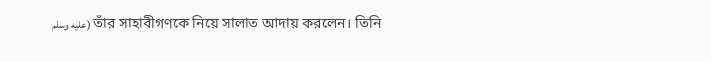عليه وسلم) তাঁর সাহাবীগণকে নিয়ে সালাত আদায় করলেন। তিনি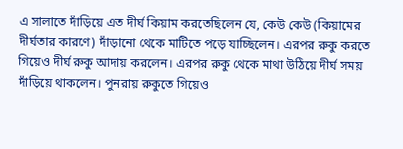এ সালাতে দাঁড়িয়ে এত দীর্ঘ কিয়াম করতেছিলেন যে, কেউ কেউ (কিয়ামের দীর্ঘতার কারণে) দাঁড়ানো থেকে মাটিতে পড়ে যাচ্ছিলেন। এরপর রুকু করতে গিয়েও দীর্ঘ রুকু আদায় করলেন। এরপর রুকু থেকে মাথা উঠিয়ে দীর্ঘ সময় দাঁড়িয়ে থাকলেন। পুনরায় রুকুতে গিয়েও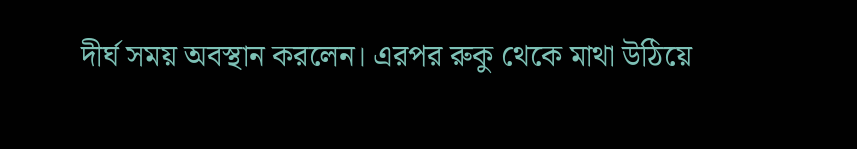দীর্ঘ সময় অবস্থান করলেন। এরপর রুকু থেকে মাথা উঠিয়ে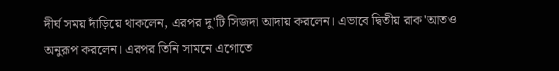দীর্ঘ সময় দাঁড়িয়ে থাকলেন, এরপর দু'টি সিজদা আদায় করলেন। এভাবে দ্বিতীয় রাক'আতও অনুরূপ করলেন। এরপর তিনি সামনে এগোতে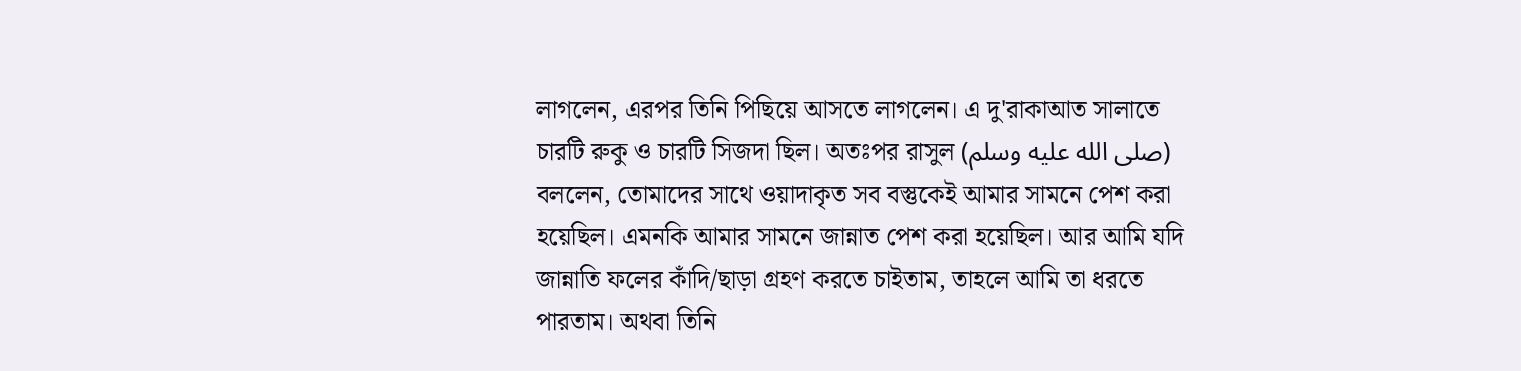লাগলেন, এরপর তিনি পিছিয়ে আসতে লাগলেন। এ দু'রাকাআত সালাতে চারটি রুকু ও চারটি সিজদা ছিল। অতঃপর রাসুল (صلى الله عليه وسلم) বললেন, তোমাদের সাথে ওয়াদাকৃত সব বস্তুকেই আমার সামনে পেশ করা হয়েছিল। এমনকি আমার সামনে জান্নাত পেশ করা হয়েছিল। আর আমি যদি জান্নাতি ফলের কাঁদি/ছাড়া গ্রহণ করতে চাইতাম, তাহলে আমি তা ধরতে পারতাম। অথবা তিনি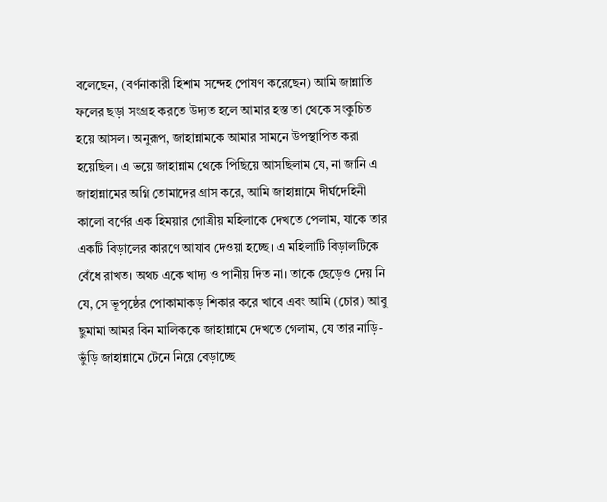বলেছেন, (বর্ণনাকারী হিশাম সন্দেহ পোষণ করেছেন) আমি জান্নাতি ফলের ছড়া সংগ্রহ করতে উদ্যত হলে আমার হস্ত তা থেকে সংকুচিত হয়ে আসল। অনুরূপ, জাহান্নামকে আমার সামনে উপস্থাপিত করা হয়েছিল। এ ভয়ে জাহান্নাম থেকে পিছিয়ে আসছিলাম যে, না জানি এ জাহান্নামের অগ্নি তোমাদের গ্রাস করে, আমি জাহান্নামে দীর্ঘদেহিনী কালো বর্ণের এক হিময়ার গোত্রীয় মহিলাকে দেখতে পেলাম, যাকে তার একটি বিড়ালের কারণে আযাব দেওয়া হচ্ছে। এ মহিলাটি বিড়ালটিকে বেঁধে রাখত। অথচ একে খাদ্য ও পানীয় দিত না। তাকে ছেড়েও দেয় নি যে, সে ভূপৃষ্ঠের পোকামাকড় শিকার করে খাবে এবং আমি (চোর) আবু ছুমামা আমর বিন মালিককে জাহান্নামে দেখতে গেলাম, যে তার নাড়ি-ভুঁড়ি জাহান্নামে টেনে নিয়ে বেড়াচ্ছে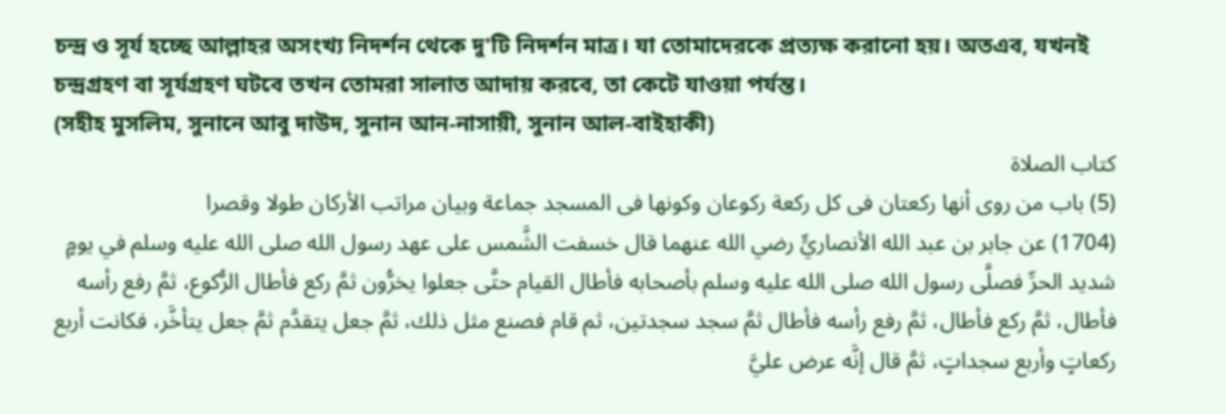চন্দ্র ও সূর্য হচ্ছে আল্লাহর অসংখ্য নিদর্শন থেকে দু'টি নিদর্শন মাত্র। যা তোমাদেরকে প্রত্যক্ষ করানো হয়। অতএব, যখনই চন্দ্রগ্রহণ বা সূর্যগ্রহণ ঘটবে তখন তোমরা সালাত আদায় করবে, তা কেটে যাওয়া পর্যন্ত।
(সহীহ মুসলিম, সুনানে আবু দাউদ, সুনান আন-নাসায়ী, সুনান আল-বাইহাকী)
كتاب الصلاة
(5) باب من روى أنها ركعتان فى كل ركعة ركوعان وكونها فى المسجد جماعة وبيان مراتب الأركان طولا وقصرا
(1704) عن جابر بن عبد الله الأنصاريٍّ رضي الله عنهما قال خسفت الشَّمس على عهد رسول الله صلى الله عليه وسلم في يومٍ شديد الحرِّ فصلَّى رسول الله صلى الله عليه وسلم بأصحابه فأطال القيام حتَّى جعلوا يخرُّون ثمَّ ركع فأطال الرُّكوع، ثمَّ رفع رأسه فأطال، ثمَّ ركع فأطال، ثمَّ رفع رأسه فأطال ثمَّ سجد سجدتين، ثم قام فصنع مثل ذلك، ثمَّ جعل يتقدَّم ثمَّ جعل يتأخَّر، فكانت أربع ركعاتٍ وأربع سجداتٍ، ثمَّ قال إنَّه عرض عليَّ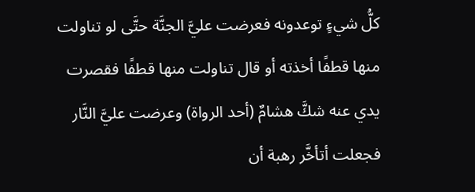كلُّ شيءٍ توعدونه فعرضت عليَّ الجنَّة حتَّى لو تناولت منها قطفًا أخذته أو قال تناولت منها قطفًا فقصرت يدي عنه شكَّ هشامٌ (أحد الرواة) وعرضت عليَّ النَّار فجعلت أتأخَّر رهبة أن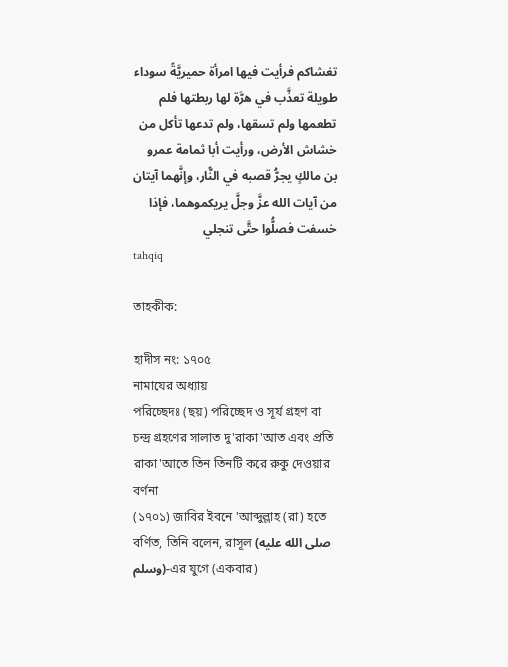تغشاكم فرأيت فيها امرأة حميريَّةً سوداء طويلة تعذَّب في هرَّة لها ربطتها فلم تطعمها ولم تسقها، ولم تدعها تأكل من خشاش الأرض، ورأيت أبا ثمامة عمرو بن مالكٍ يجرُّ قصبه في النًّار، وإنَّهما آيتان من آيات الله عزَّ وجلَّ يريكموهما، فإذا خسفت فصلُّوا حتَّى تنجلي
tahqiq

তাহকীক:

হাদীস নং: ১৭০৫
নামাযের অধ্যায়
পরিচ্ছেদঃ (ছয়) পরিচ্ছেদ ও সূর্য গ্রহণ বা চন্দ্র গ্রহণের সালাত দু'রাকা'আত এবং প্রতি রাকা'আতে তিন তিনটি করে রুকু দেওয়ার বর্ণনা
(১৭০১) জাবির ইবনে 'আব্দুল্লাহ (রা) হতে বর্ণিত, তিনি বলেন, রাসূল (صلى الله عليه وسلم)-এর যুগে (একবার)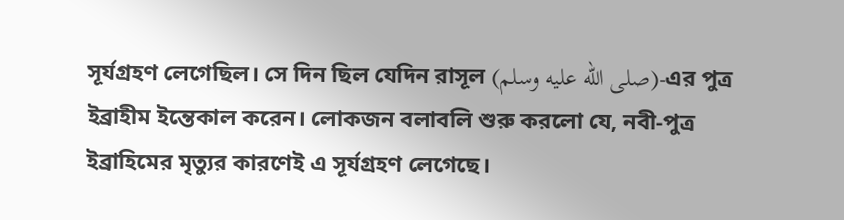সূর্যগ্রহণ লেগেছিল। সে দিন ছিল যেদিন রাসূল (صلى الله عليه وسلم)-এর পুত্র ইব্রাহীম ইন্তেকাল করেন। লোকজন বলাবলি শুরু করলো যে, নবী-পুত্র ইব্রাহিমের মৃত্যুর কারণেই এ সূর্যগ্রহণ লেগেছে।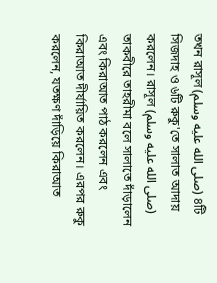তখন রাসূল (صلى الله عليه وسلم) ৪টি সিজদাহ ও ৬টি রুকু'তে সালাত আদায় করলেন। রাসূল (صلى الله عليه وسلم) তাকবীরে তাহরীমা বলে সালাতে দাঁড়ালেন এবং কিরাআত পাঠ করলেন এবং কিরাআত দীর্যায়িত করলেন। এরপর রুকু করলেন, যতক্ষণ দাঁড়িয়ে কিরাআত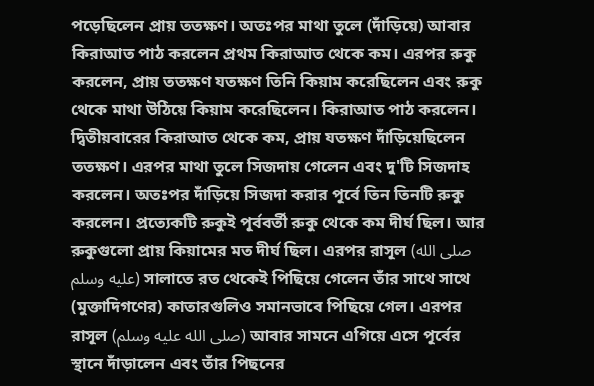পড়েছিলেন প্রায় ততক্ষণ। অতঃপর মাথা তুলে (দাঁড়িয়ে) আবার কিরাআত পাঠ করলেন প্রথম কিরাআত থেকে কম। এরপর রুকু করলেন, প্রায় ততক্ষণ যতক্ষণ তিনি কিয়াম করেছিলেন এবং রুকু থেকে মাথা উঠিয়ে কিয়াম করেছিলেন। কিরাআত পাঠ করলেন। দ্বিতীয়বারের কিরাআত থেকে কম, প্রায় যতক্ষণ দাঁড়িয়েছিলেন ততক্ষণ। এরপর মাথা তুলে সিজদায় গেলেন এবং দু'টি সিজদাহ করলেন। অতঃপর দাঁড়িয়ে সিজদা করার পূর্বে তিন তিনটি রুকু করলেন। প্রত্যেকটি রুকুই পূর্ববর্তী রুকু থেকে কম দীর্ঘ ছিল। আর রুকুগুলো প্রায় কিয়ামের মত দীর্ঘ ছিল। এরপর রাসূল (صلى الله عليه وسلم) সালাতে রত থেকেই পিছিয়ে গেলেন তাঁর সাথে সাথে (মুক্তাদিগণের) কাতারগুলিও সমানভাবে পিছিয়ে গেল। এরপর রাসূল (صلى الله عليه وسلم) আবার সামনে এগিয়ে এসে পূর্বের স্থানে দাঁড়ালেন এবং তাঁর পিছনের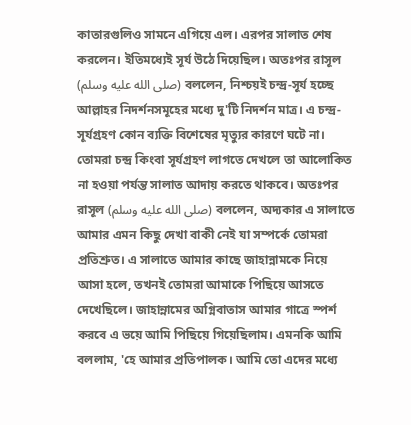কাতারগুলিও সামনে এগিয়ে এল। এরপর সালাত শেষ করলেন। ইতিমধ্যেই সূর্য উঠে দিয়েছিল। অতঃপর রাসূল (صلى الله عليه وسلم) বললেন, নিশ্চয়ই চন্দ্র-সূর্য হচ্ছে আল্লাহর নিদর্শনসমূহের মধ্যে দু'টি নিদর্শন মাত্র। এ চন্দ্র-সূর্যগ্রহণ কোন ব্যক্তি বিশেষের মৃত্যুর কারণে ঘটে না। তোমরা চন্দ্র কিংবা সূর্যগ্রহণ লাগতে দেখলে তা আলোকিত না হওয়া পর্যন্ত সালাত আদায় করতে থাকবে। অতঃপর রাসূল (صلى الله عليه وسلم) বললেন, অদ্যকার এ সালাতে আমার এমন কিছু দেখা বাকী নেই যা সম্পর্কে তোমরা প্রতিশ্রুত। এ সালাতে আমার কাছে জাহান্নামকে নিয়ে আসা হলে, তখনই তোমরা আমাকে পিছিয়ে আসতে দেখেছিলে। জাহান্নামের অগ্নিবাতাস আমার গাত্রে স্পর্শ করবে এ ভয়ে আমি পিছিয়ে গিয়েছিলাম। এমনকি আমি বললাম, 'হে আমার প্রতিপালক। আমি তো এদের মধ্যে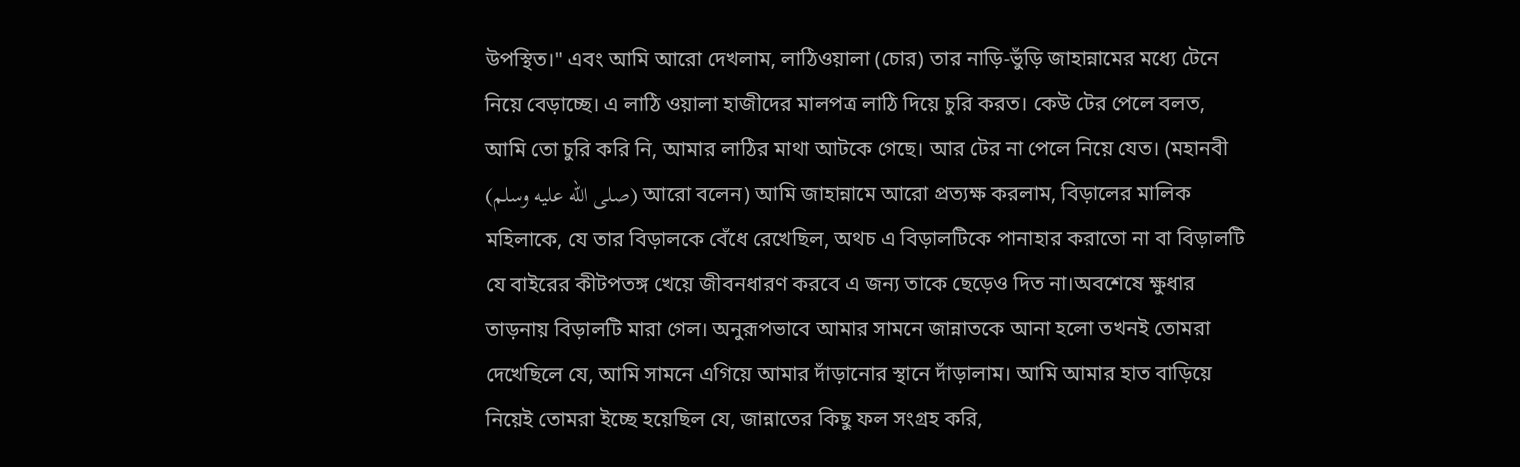উপস্থিত।" এবং আমি আরো দেখলাম, লাঠিওয়ালা (চোর) তার নাড়ি-ভুঁড়ি জাহান্নামের মধ্যে টেনে নিয়ে বেড়াচ্ছে। এ লাঠি ওয়ালা হাজীদের মালপত্র লাঠি দিয়ে চুরি করত। কেউ টের পেলে বলত, আমি তো চুরি করি নি, আমার লাঠির মাথা আটকে গেছে। আর টের না পেলে নিয়ে যেত। (মহানবী (صلى الله عليه وسلم) আরো বলেন) আমি জাহান্নামে আরো প্রত্যক্ষ করলাম, বিড়ালের মালিক মহিলাকে, যে তার বিড়ালকে বেঁধে রেখেছিল, অথচ এ বিড়ালটিকে পানাহার করাতো না বা বিড়ালটি যে বাইরের কীটপতঙ্গ খেয়ে জীবনধারণ করবে এ জন্য তাকে ছেড়েও দিত না।অবশেষে ক্ষুধার তাড়নায় বিড়ালটি মারা গেল। অনুরূপভাবে আমার সামনে জান্নাতকে আনা হলো তখনই তোমরা দেখেছিলে যে, আমি সামনে এগিয়ে আমার দাঁড়ানোর স্থানে দাঁড়ালাম। আমি আমার হাত বাড়িয়ে নিয়েই তোমরা ইচ্ছে হয়েছিল যে, জান্নাতের কিছু ফল সংগ্রহ করি,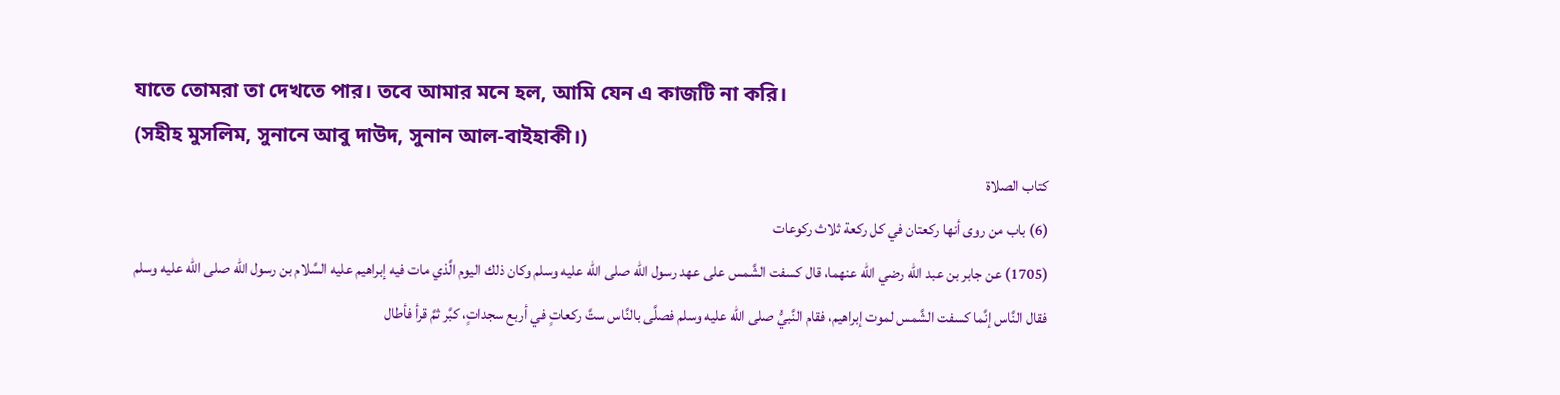যাতে তোমরা তা দেখতে পার। তবে আমার মনে হল, আমি যেন এ কাজটি না করি।
(সহীহ মুসলিম, সুনানে আবু দাউদ, সুনান আল-বাইহাকী।)
كتاب الصلاة
(6) باب من روى أنها ركعتان في كل ركعة ثلاث ركوعات
(1705) عن جابر بن عبد الله رضي الله عنهما، قال كسفت الشَّمس على عهد رسول الله صلى الله عليه وسلم وكان ذلك اليوم الَّذي مات فيه إبراهيم عليه السَّلام بن رسول الله صلى الله عليه وسلم فقال النَّاس إنَّما كسفت الشَّمس لموت إبراهيم، فقام النَّبيُّ صلى الله عليه وسلم فصلَّى بالنَّاس ستَّ ركعاتٍ في أربع سجداتٍ، كبَّر ثمَّ قرأ فأطال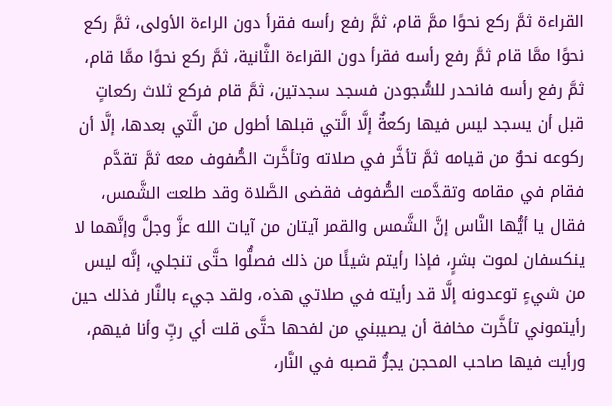القراءة ثمَّ ركع نحوًا ممَّ قام، ثمَّ رفع رأسه فقرأ دون الراءة الأولى، ثمَّ ركع نحوًا ممَّا قام ثمَّ رفع رأسه فقرأ دون القراءة الثَّانية، ثمَّ ركع نحوًا ممَّا قام، ثمَّ رفع رأسه فانحدر للسُّجودن فسجد سجدتين، ثمَّ قام فركع ثلاث ركعاتٍ قبل أن يسجد ليس فيها ركعةٌ إلَّا الَّتي قبلها أطول من الَّتي بعدها، إلَّا أن ركوعه نحوٌ من قيامه ثمَّ تأخَّر في صلاته وتأخَّرت الصُّفوف معه ثمَّ تقدَّم فقام في مقامه وتقدَّمت الصُّفوف فقضى الصَّلاة وقد طلعت الشَّمس، فقال يا أيُّها النَّاس إنَّ الشَّمس والقمر آيتان من آيات الله عزَّ وجلَّ وإنَّهما لا ينكسفان لموت بشرٍ، فإذا رأيتم شيئًا من ذلك فصلُّوا حتَّى تنجلي، إنَّه ليس من شيءٍ توعدونه إلَّا قد رأيته في صلاتي هذه، ولقد جيء بالنَّار فذلك حين رأيتموني تأخَّرت مخافة أن يصيبني من لفحها حتَّى قلت أي ربِّ وأنا فيهم، ورأيت فيها صاحب المحجن يجرُّ قصبه في النَّار،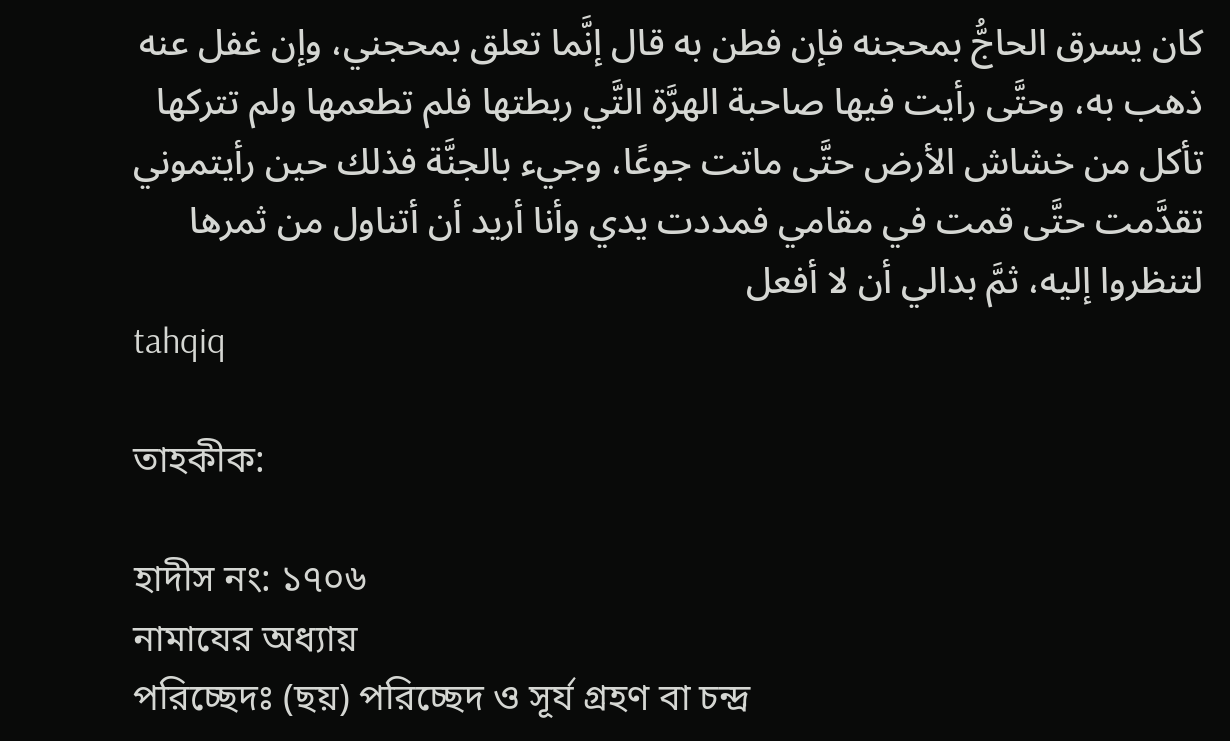كان يسرق الحاجُّ بمحجنه فإن فطن به قال إنَّما تعلق بمحجني، وإن غفل عنه ذهب به، وحتَّى رأيت فيها صاحبة الهرَّة التَّي ربطتها فلم تطعمها ولم تتركها تأكل من خشاش الأرض حتَّى ماتت جوعًا، وجيء بالجنَّة فذلك حين رأيتموني تقدَّمت حتَّى قمت في مقامي فمددت يدي وأنا أريد أن أتناول من ثمرها لتنظروا إليه، ثمَّ بدالي أن لا أفعل
tahqiq

তাহকীক:

হাদীস নং: ১৭০৬
নামাযের অধ্যায়
পরিচ্ছেদঃ (ছয়) পরিচ্ছেদ ও সূর্য গ্রহণ বা চন্দ্র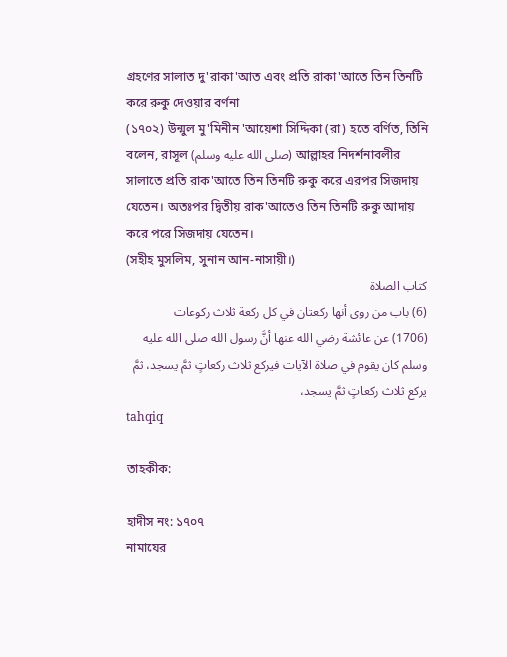গ্রহণের সালাত দু'রাকা'আত এবং প্রতি রাকা'আতে তিন তিনটি করে রুকু দেওয়ার বর্ণনা
(১৭০২) উন্মুল মু'মিনীন 'আয়েশা সিদ্দিকা (রা) হতে বর্ণিত, তিনি বলেন, রাসূল (صلى الله عليه وسلم) আল্লাহর নিদর্শনাবলীর সালাতে প্রতি রাক'আতে তিন তিনটি রুকু করে এরপর সিজদায় যেতেন। অতঃপর দ্বিতীয় রাক'আতেও তিন তিনটি রুকু আদায় করে পরে সিজদায় যেতেন।
(সহীহ মুসলিম, সুনান আন-নাসায়ী।)
كتاب الصلاة
(6) باب من روى أنها ركعتان في كل ركعة ثلاث ركوعات
(1706) عن عائشة رضي الله عنها أنَّ رسول الله صلى الله عليه وسلم كان يقوم في صلاة الآيات فيركع ثلاث ركعاتٍ ثمَّ يسجد، ثمَّ يركع ثلاث ركعاتٍ ثمَّ يسجد،
tahqiq

তাহকীক:

হাদীস নং: ১৭০৭
নামাযের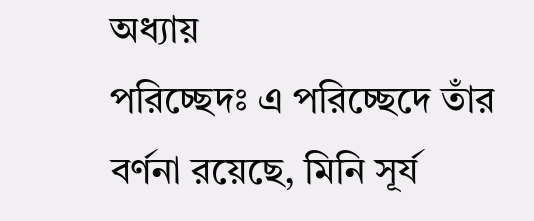অধ্যায়
পরিচ্ছেদঃ এ পরিচ্ছেদে তাঁর বর্ণনা রয়েছে, মিনি সূর্য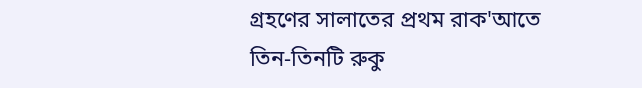গ্রহণের সালাতের প্রথম রাক'আতে তিন-তিনটি রুকু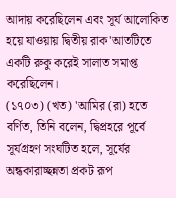আদায় করেছিলেন এবং সূর্য আলোকিত হয়ে যাওয়ায় দ্বিতীয় রাক'আতটিতে একটি রুকু করেই সালাত সমাপ্ত করেছিলেন।
(১৭০৩) (খত) 'আমির (রা) হতে বর্ণিত, তিনি বলেন, দ্বিপ্রহরে পূর্বে সূর্যগ্রহণ সংঘটিত হলে, সূর্যের অন্ধকারাচ্ছন্নতা প্রকট রূপ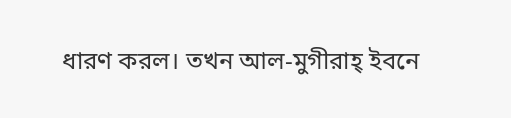ধারণ করল। তখন আল-মুগীরাহ্ ইবনে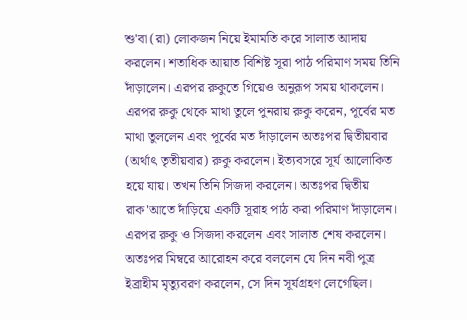শু'বা (রা) লোকজন নিয়ে ইমামতি করে সালাত আদায় করলেন। শতাধিক আয়াত বিশিষ্ট সূরা পাঠ পরিমাণ সময় তিনি দাঁড়ালেন। এরপর রুকুতে গিয়েও অনুরূপ সময় থাকলেন। এরপর রুকু থেকে মাথা তুলে পুনরায় রুকু করেন, পূর্বের মত মাথা তুললেন এবং পূর্বের মত দাঁড়ালেন অতঃপর দ্বিতীয়বার (অর্থাৎ তৃতীয়বার) রুকু করলেন। ইত্যবসরে সূর্য আলোকিত হয়ে যায়। তখন তিনি সিজদা করলেন। অতঃপর দ্বিতীয় রাক'আতে দাঁড়িয়ে একটি সূরাহ পাঠ করা পরিমাণ দাঁড়ালেন। এরপর রুকু ও সিজদা করলেন এবং সালাত শেষ করলেন।
অতঃপর মিম্বরে আরোহন করে বললেন যে দিন নবী পুত্র ইব্রাহীম মৃত্যুবরণ করলেন, সে দিন সূর্যগ্রহণ লেগেছিল।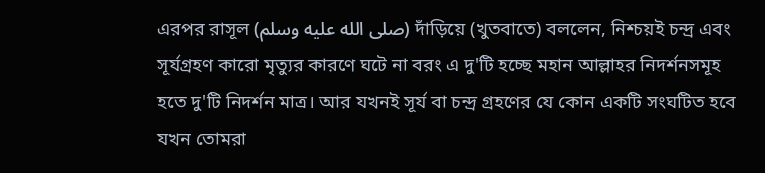এরপর রাসূল (صلى الله عليه وسلم) দাঁড়িয়ে (খুতবাতে) বললেন, নিশ্চয়ই চন্দ্র এবং সূর্যগ্রহণ কারো মৃত্যুর কারণে ঘটে না বরং এ দু'টি হচ্ছে মহান আল্লাহর নিদর্শনসমূহ হতে দু'টি নিদর্শন মাত্র। আর যখনই সূর্য বা চন্দ্র গ্রহণের যে কোন একটি সংঘটিত হবে যখন তোমরা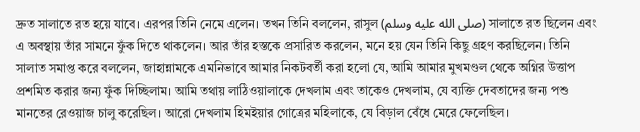দ্রুত সালাতে রত হয়ে যাবে। এরপর তিনি নেমে এলেন। তখন তিনি বললেন, রাসুল (صلى الله عليه وسلم) সালাতে রত ছিলেন এবং এ অবস্থায় তাঁর সামনে ফুঁক দিতে থাকলেন। আর তাঁর হস্তকে প্রসারিত করলেন, মনে হয় যেন তিনি কিছু গ্রহণ করছিলেন। তিনি সালাত সমাপ্ত করে বললেন, জাহান্নামকে এমনিভাবে আমার নিকটবর্তী করা হলো যে, আমি আমার মুখমণ্ডল থেকে অগ্নির উত্তাপ প্রশমিত করার জন্য ফুঁক দিচ্ছিলাম। আমি তথায় লাঠিওয়ালাকে দেখলাম এবং তাকেও দেখলাম, যে ব্যক্তি দেবতাদের জন্য পশু মানতের রেওয়াজ চালু করেছিল। আরো দেখলাম হিমইয়ার গোত্রের মহিলাকে, যে বিড়াল বেঁধে মেরে ফেলেছিল।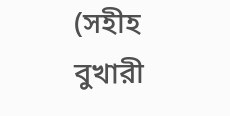(সহীহ বুখারী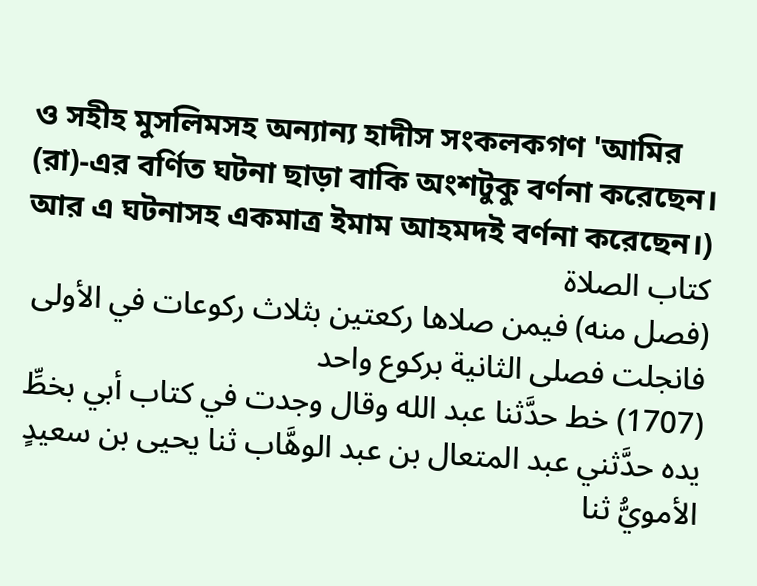ও সহীহ মুসলিমসহ অন্যান্য হাদীস সংকলকগণ 'আমির (রা)-এর বর্ণিত ঘটনা ছাড়া বাকি অংশটুকু বর্ণনা করেছেন। আর এ ঘটনাসহ একমাত্র ইমাম আহমদই বর্ণনা করেছেন।)
كتاب الصلاة
(فصل منه) فيمن صلاها ركعتين بثلاث ركوعات في الأولى فانجلت فصلى الثانية بركوع واحد
(1707) خط حدَّثنا عبد الله وقال وجدت في كتاب أبي بخطِّ يده حدَّثني عبد المتعال بن عبد الوهَّاب ثنا يحيى بن سعيدٍ الأمويُّ ثنا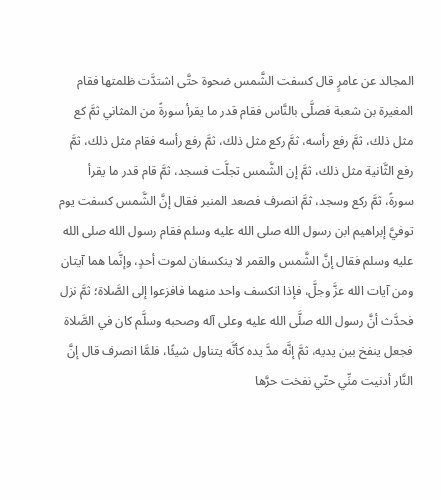المجالد عن عامرٍ قال كسفت الشَّمس ضحوة حتَّى اشتدَّت ظلمتها فقام المغيرة بن شعبة فصلَّى بالنَّاس فقام قدر ما يقرأ سورةً من المثاني ثمَّ كع مثل ذلك، ثمَّ رفع رأسه، ثمَّ ركع مثل ذلك، ثمَّ رفع رأسه فقام مثل ذلك، ثمَّ رفع الثَّانية مثل ذلك، ثمَّ إن الشَّمس تجلَّت فسجد، ثمَّ قام قدر ما يقرأ سورةً، ثمَّ ركع وسجد، ثمَّ انصرف فصعد المنبر فقال إنَّ الشَّمس كسفت يوم توفيَّ إبراهيم ابن رسول الله صلى الله عليه وسلم فقام رسول الله صلى الله عليه وسلم فقال إنَّ الشَّمس والقمر لا ينكسفان لموت أحدٍ، وإنَّما هما آيتان ومن آيات الله عزَّ وجلَّ، فإذا انكسف واحد منهما فافزعوا إلى الصَّلاة؛ ثمَّ نزل فحدَّث أنَّ رسول الله صلَّى الله عليه وعلى آله وصحبه وسلَّم كان في الصَّلاة فجعل ينفخ بين يديه، ثمَّ إنَّه مدَّ يده كأنَّه يتناول شيئًا، فلمَّا انصرف قال إنَّ النَّار أدنيت منِّي حتّي نفخت حرَّها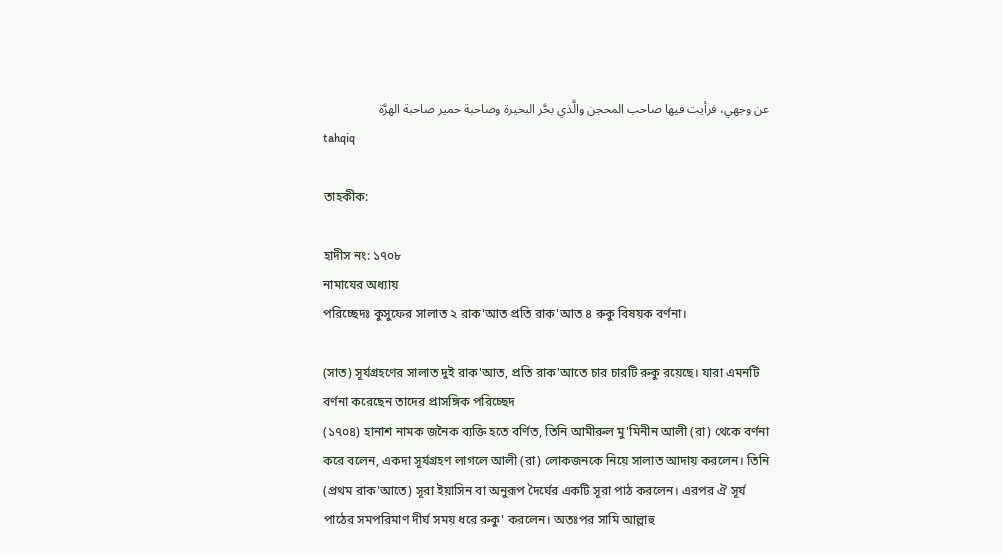عن وجهي، فرأيت فيها صاحب المحجن والَّذي بحَّر البحيرة وصاحبة حمير صاحبة الهرَّة
tahqiq

তাহকীক:

হাদীস নং: ১৭০৮
নামাযের অধ্যায়
পরিচ্ছেদঃ কুসুফের সালাত ২ রাক'আত প্রতি রাক'আত ৪ রুকু বিষয়ক বর্ণনা।

(সাত) সূর্যগ্রহণের সালাত দুই রাক'আত, প্রতি রাক'আতে চার চারটি রুকু রয়েছে। যারা এমনটি বর্ণনা করেছেন তাদের প্রাসঙ্গিক পরিচ্ছেদ
(১৭০৪) হানাশ নামক জনৈক ব্যক্তি হতে বর্ণিত, তিনি আমীরুল মু'মিনীন আলী (রা) থেকে বর্ণনা করে বলেন, একদা সূর্যগ্রহণ লাগলে আলী (রা) লোকজনকে নিয়ে সালাত আদায় করলেন। তিনি (প্রথম রাক'আতে) সূরা ইয়াসিন বা অনুরূপ দৈর্ঘের একটি সূরা পাঠ করলেন। এরপর ঐ সূর্য পাঠের সমপরিমাণ দীর্ঘ সময় ধরে রুকু' করলেন। অতঃপর সামি আল্লাহু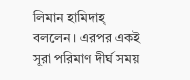লিমান হামিদাহ্ বললেন। এরপর একই সূরা পরিমাণ দীর্ঘ সময়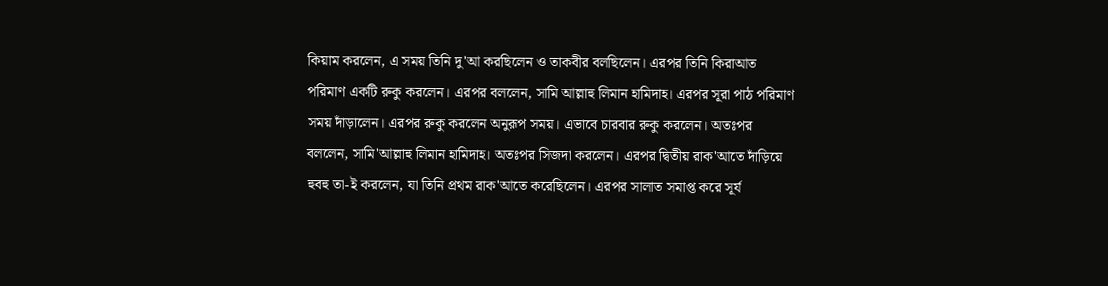কিয়াম করলেন, এ সময় তিনি দু'আ করছিলেন ও তাকবীর বলছিলেন। এরপর তিনি কিরাআত পরিমাণ একটি রুকু করলেন। এরপর বললেন, সামি আল্লাহু লিমান হামিদাহ। এরপর সূরা পাঠ পরিমাণ সময় দাঁড়ালেন। এরপর রুকু করলেন অনুরূপ সময়। এভাবে চারবার রুকু করলেন। অতঃপর বললেন, সামি'আল্লাহু লিমান হামিদাহ। অতঃপর সিজদা করলেন। এরপর দ্বিতীয় রাক'আতে দাঁড়িয়ে হুবহু তা-ই করলেন, যা তিনি প্রথম রাক'আতে করেছিলেন। এরপর সালাত সমাপ্ত করে সূর্য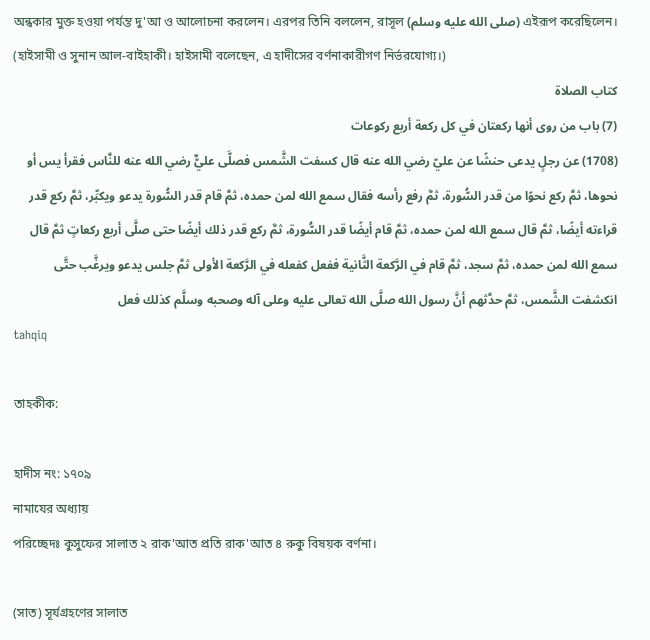অন্ধকার মুক্ত হওয়া পর্যন্ত দু'আ ও আলোচনা করলেন। এরপর তিনি বললেন, রাসূল (صلى الله عليه وسلم) এইরূপ করেছিলেন।
(হাইসামী ও সুনান আল-বাইহাকী। হাইসামী বলেছেন, এ হাদীসের বর্ণনাকারীগণ নির্ভরযোগ্য।)
كتاب الصلاة
(7) باب من روى أنها ركعتان في كل ركعة أربع ركوعات
(1708) عن رجلٍ يدعى حنشًا عن عليّ رضي الله عنه قال كسفت الشَّمس فصلَّى عليٌّ رضي الله عنه للنَّاس فقرأ يس أو نحوها، ثمَّ ركع نحوًا من قدر السُّورة، ثمَّ رفع رأسه فقال سمع الله لمن حمده، ثمَّ قام قدر السُّورة يدعو ويكبِّر، ثمَّ ركع قدر قراءته أيضًا، ثمَّ قال سمع الله لمن حمده، ثمَّ قام أيضًا قدر السُّورة، ثمَّ ركع قدر ذلك أيضًا حتى صلَّى أربع ركعاتٍ ثمَّ قال سمع الله لمن حمده، ثمَّ سجد، ثمَّ قام في الرَّكعة الثَّانية ففعل كفعله في الرَّكعة الأولى ثمَّ جلس يدعو ويرغَّب حتَّى انكشفت الشَّمس، ثمَّ حدَّثهم أنَّ رسول الله صلَّى الله تعالى عليه وعلى آله وصحبه وسلَّم كذلك فعل
tahqiq

তাহকীক:

হাদীস নং: ১৭০৯
নামাযের অধ্যায়
পরিচ্ছেদঃ কুসুফের সালাত ২ রাক'আত প্রতি রাক'আত ৪ রুকু বিষয়ক বর্ণনা।

(সাত) সূর্যগ্রহণের সালাত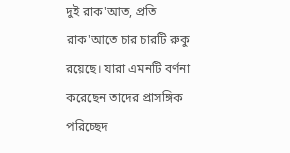দুই রাক'আত, প্রতি রাক'আতে চার চারটি রুকু রয়েছে। যারা এমনটি বর্ণনা করেছেন তাদের প্রাসঙ্গিক পরিচ্ছেদ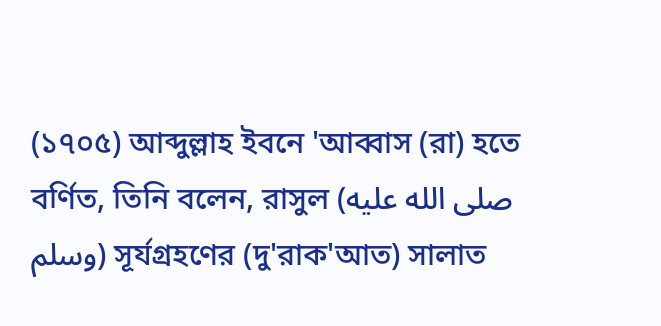(১৭০৫) আব্দুল্লাহ ইবনে 'আব্বাস (রা) হতে বর্ণিত, তিনি বলেন, রাসুল (صلى الله عليه وسلم) সূর্যগ্রহণের (দু'রাক'আত) সালাত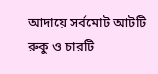আদায়ে সর্বমোট আটটি রুকু ও চারটি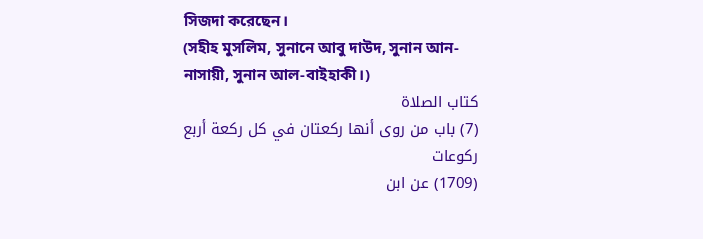সিজদা করেছেন।
(সহীহ মুসলিম, সুনানে আবু দাউদ, সুনান আন-নাসায়ী, সুনান আল-বাইহাকী।)
كتاب الصلاة
(7) باب من روى أنها ركعتان في كل ركعة أربع ركوعات
(1709) عن ابن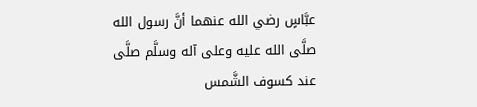عبَّاسٍ رضي الله عنهما أنَّ رسول الله صلَّى الله عليه وعلى آله وسلَّم صلَّى عند كسوف الشَّمس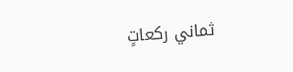ثماني ركعاتٍ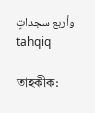وأربع سجداتٍ
tahqiq

তাহকীক: